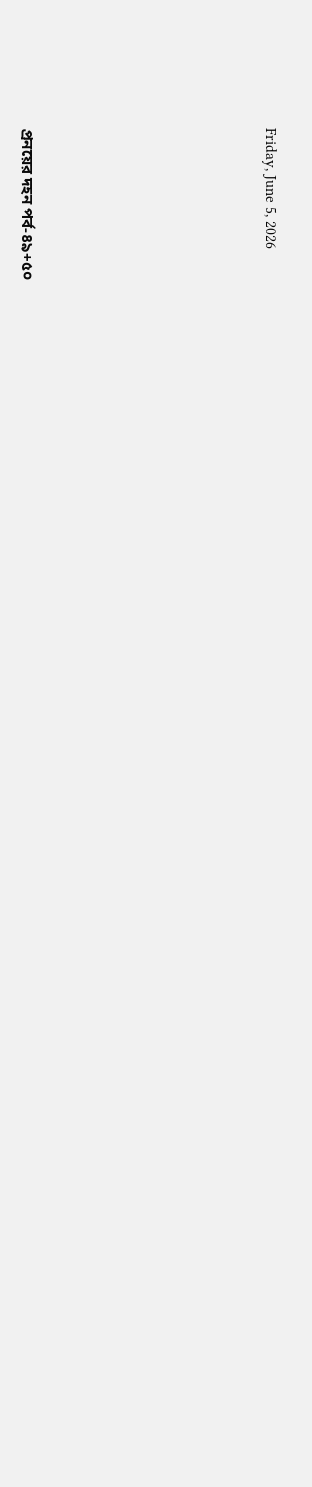Friday, June 5, 2026







প্রনয়ের দহন পর্ব-৪৯+৫০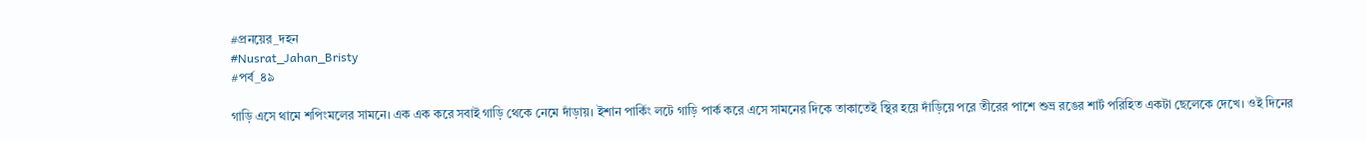#প্রনয়ের_দহন
#Nusrat_Jahan_Bristy
#পর্ব_৪৯

গাড়ি এসে থামে শপিংমলের সামনে। এক এক করে সবাই গাড়ি থেকে নেমে দাঁড়ায়। ইশান পার্কিং লটে গাড়ি পার্ক করে এসে সামনের দিকে তাকাতেই স্থির হয়ে দাঁড়িয়ে পরে তীরের পাশে শুভ্র রঙের শার্ট পরিহিত একটা ছেলেকে দেখে। ওই দিনের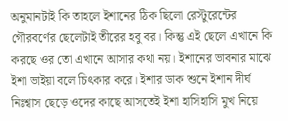অনুমানটাই কি তাহলে ইশানের ঠিক ছিলো রেস্টুরেন্টের গৌরবর্ণের ছেলেটাই তীরের হবু বর। কিন্তু এই ছেলে এখানে কি করছে ওর তো এখানে আসার কথা নয়। ইশানের ভাবনার মাঝে ইশা ভাইয়া বলে চিৎকার করে। ইশার ডাক শুনে ইশান দীর্ঘ নিঃশ্বাস ছেড়ে ওদের কাছে আসতেই ইশা হাসিহাসি মুখ নিয়ে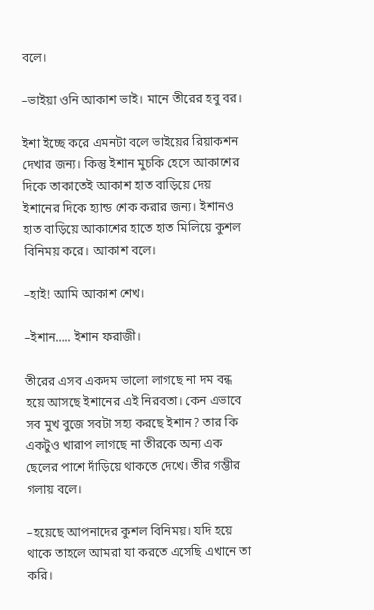বলে।

–ভাইয়া ওনি আকাশ ভাই। মানে তীরের হবু বর।

ইশা ইচ্ছে করে এমনটা বলে ভাইয়ের রিয়াকশন দেখার জন্য। কিন্তু ইশান মুচকি হেসে আকাশের দিকে তাকাতেই আকাশ হাত বাড়িয়ে দেয় ইশানের দিকে হ্যান্ড শেক করার জন্য। ইশানও হাত বাড়িয়ে আকাশের হাতে হাত মিলিয়ে কুশল বিনিময় করে। আকাশ বলে।

–হাই! আমি আকাশ শেখ।

–ইশান….. ইশান ফরাজী।

তীরের এসব একদম ভালো লাগছে না দম বন্ধ হয়ে আসছে ইশানের এই নিরবতা। কেন এভাবে সব মুখ বুজে সবটা সহ্য করছে ইশান? তার কি একটুও খারাপ লাগছে না তীরকে অন্য এক ছেলের পাশে দাঁড়িয়ে থাকতে দেখে। তীর গম্ভীর গলায় বলে।

–হয়েছে আপনাদের কুশল বিনিময়। যদি হয়ে থাকে তাহলে আমরা যা করতে এসেছি এখানে তা করি।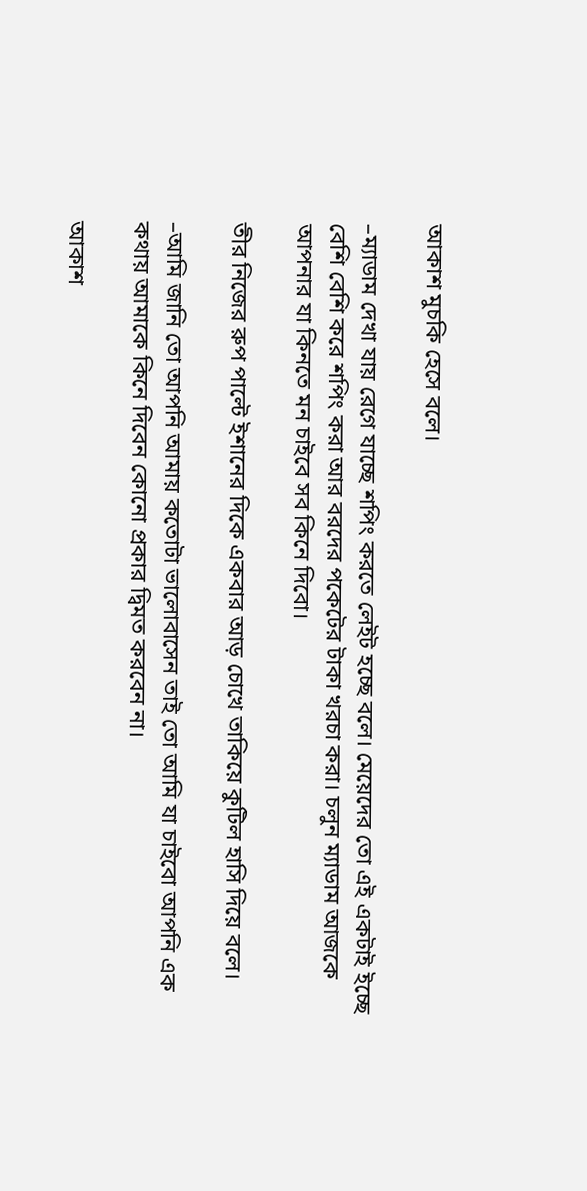আকাশ মুচকি হেসে বলে।

–ম্যাডাম দেখা যায় রেগে যাচ্ছে শপিং করতে লেইট হচ্ছে বলে। মেয়েদের তো এই একটাই ইচ্ছে বেশি বেশি করে শপিং করা আর বরদের পকেটের টাকা খরচা করা। চলুন ম্যাডাম আজকে আপনার যা কিনতে মন চাইবে সব কিনে দিবো।

তীর নিজের রুপ পাল্টে ইশানের দিকে একবার আড় চোখে তাকিয়ে কুটিল হাসি দিয়ে বলে।

–আমি জানি তো আপনি আমায় কতোটা ভালোবাসেন তাই তো আমি যা চাইবো আপনি এক কথায় আমাকে কিনে দিবেন কোনো প্রকার দ্বিমত করবেন না।

আকাশ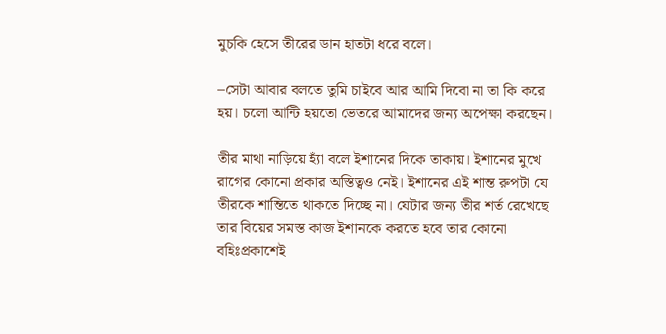মুচকি হেসে তীরের ডান হাতটা ধরে বলে।

–সেটা আবার বলতে তুমি চাইবে আর আমি দিবো না তা কি করে হয়। চলো আন্টি হয়তো ভেতরে আমাদের জন্য অপেক্ষা করছেন।

তীর মাথা নাড়িয়ে হ্যাঁ বলে ইশানের দিকে তাকায়। ইশানের মুখে রাগের কোনো প্রকার অস্তিত্বও নেই। ইশানের এই‌ শান্ত রুপটা যে তীরকে শান্তিতে থাকতে দিচ্ছে না। যেটার জন্য তীর শর্ত রেখেছে তার বিয়ের সমস্ত কাজ ইশানকে করতে হবে তার কোনো বহিঃপ্রকাশেই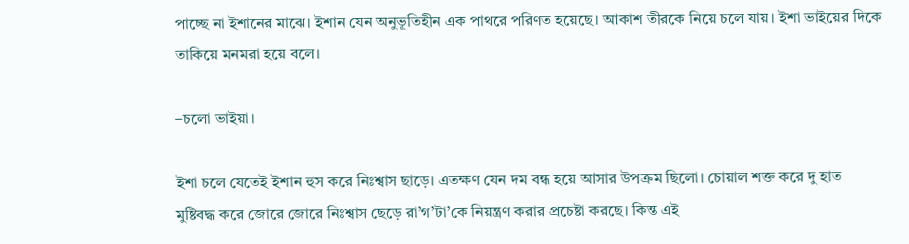পাচ্ছে না ইশানের মাঝে। ইশান যেন অনুভূতিহীন এক পাথরে পরিণত হয়েছে। আকাশ তীরকে নিয়ে চলে যায়। ইশা ভাইয়ের দিকে তাকিয়ে মনমরা হয়ে বলে।

–চলো ভাইয়া।

ইশা চলে‌ যেতেই ইশান হুস করে‌‌ নিঃশ্বাস ছাড়ে। এতক্ষণ যেন দম বন্ধ‌ হয়ে আসার উপক্রম ছিলো। চোয়াল শক্ত করে‌ দু হাত মুষ্টিবদ্ধ করে‌ জোরে জোরে নিঃশ্বাস ছেড়ে রা’গ’টা’কে নিয়ন্ত্রণ করার প্রচেষ্টা করছে। কিন্ত এই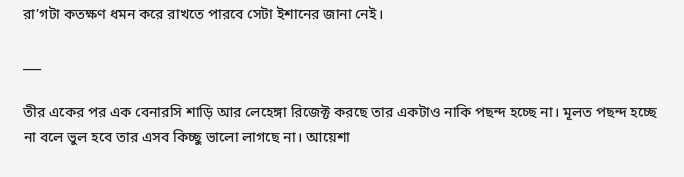রা’গটা কতক্ষণ ধমন করে রাখতে পারবে সেটা ইশানের জানা নেই।

___

তীর একের পর এক বেনারসি শাড়ি আর লেহেঙ্গা রিজেক্ট করছে তার একটাও নাকি পছন্দ হচ্ছে না। মূলত পছন্দ হচ্ছে না বলে ভুল হবে তার এসব কিচ্ছু ভালো লাগছে না। আয়েশা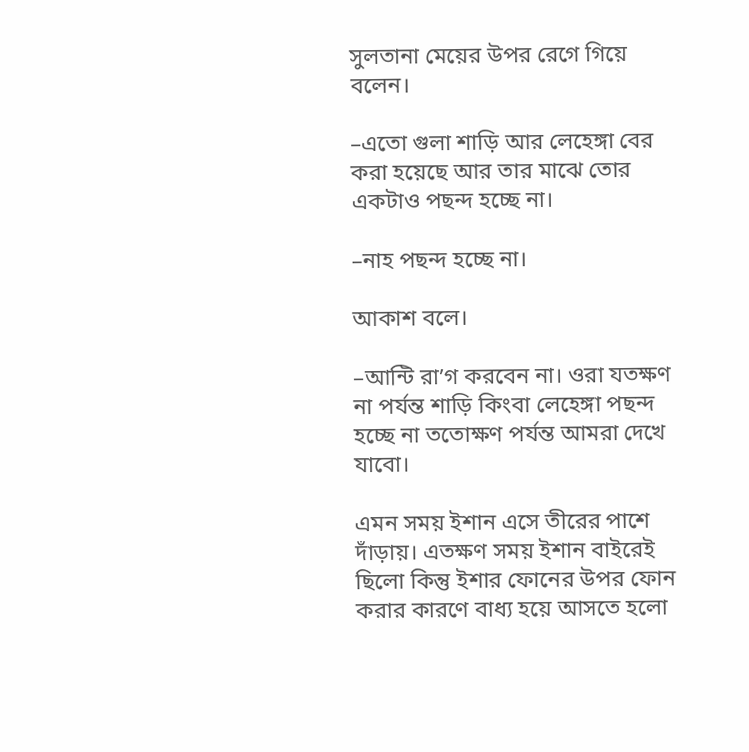সুলতানা মেয়ের উপর রেগে গিয়ে বলেন।

–এতো গুলা শাড়ি আর লেহেঙ্গা বের করা হয়েছে আর তার মাঝে তোর একটাও পছন্দ হচ্ছে না।

–নাহ পছন্দ হচ্ছে না।

আকাশ বলে।

–আন্টি রা’গ করবেন না। ওরা যতক্ষণ না পর্যন্ত শাড়ি কিংবা লেহেঙ্গা পছন্দ হচ্ছে না ততোক্ষণ পর্যন্ত আমরা দেখে যাবো।

এমন সময় ইশান এসে তীরের পাশে দাঁড়ায়। এতক্ষণ সময় ইশান বাইরেই ছিলো কিন্তু ইশার ফোনের উপর ফোন করার কারণে বাধ্য হয়ে আসতে হলো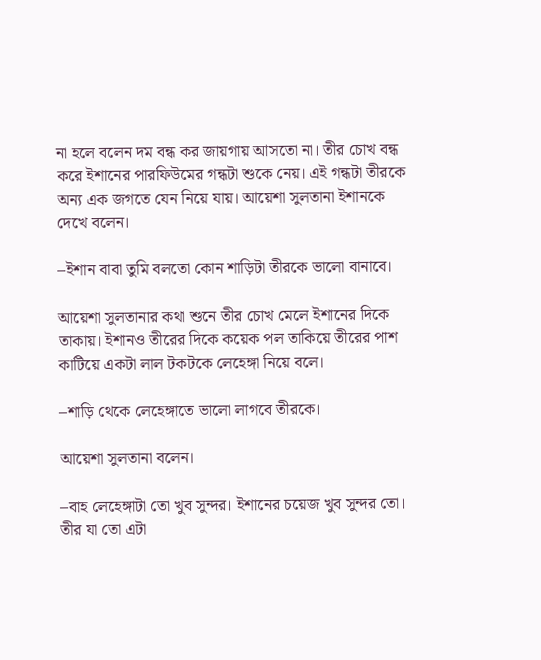না হলে বলেন দম বন্ধ কর জায়গায় আসতো না। তীর চোখ বন্ধ করে ইশানের পারফিউমের গন্ধটা শুকে নেয়। এই গন্ধটা তীরকে অন্য এক জগতে যেন নিয়ে যায়। আয়েশা সুলতানা ইশানকে দেখে বলেন।

–ইশান বাবা তুমি বলতো কোন শাড়িটা তীরকে ভালো বানাবে।

আয়েশা সুলতানার কথা শুনে তীর চোখ মেলে ইশানের দিকে তাকায়। ইশানও তীরের দিকে কয়েক পল তাকিয়ে তীরের পাশ কাটিয়ে একটা লাল টকটকে লেহেঙ্গা নিয়ে বলে।

–শাড়ি থেকে লেহেঙ্গাতে ভালো লাগবে তীরকে।

আয়েশা সুলতানা বলেন।

–বাহ লেহেঙ্গাটা তো খুব সুন্দর। ইশানের চয়েজ খুব সুন্দর তো। তীর যা তো এটা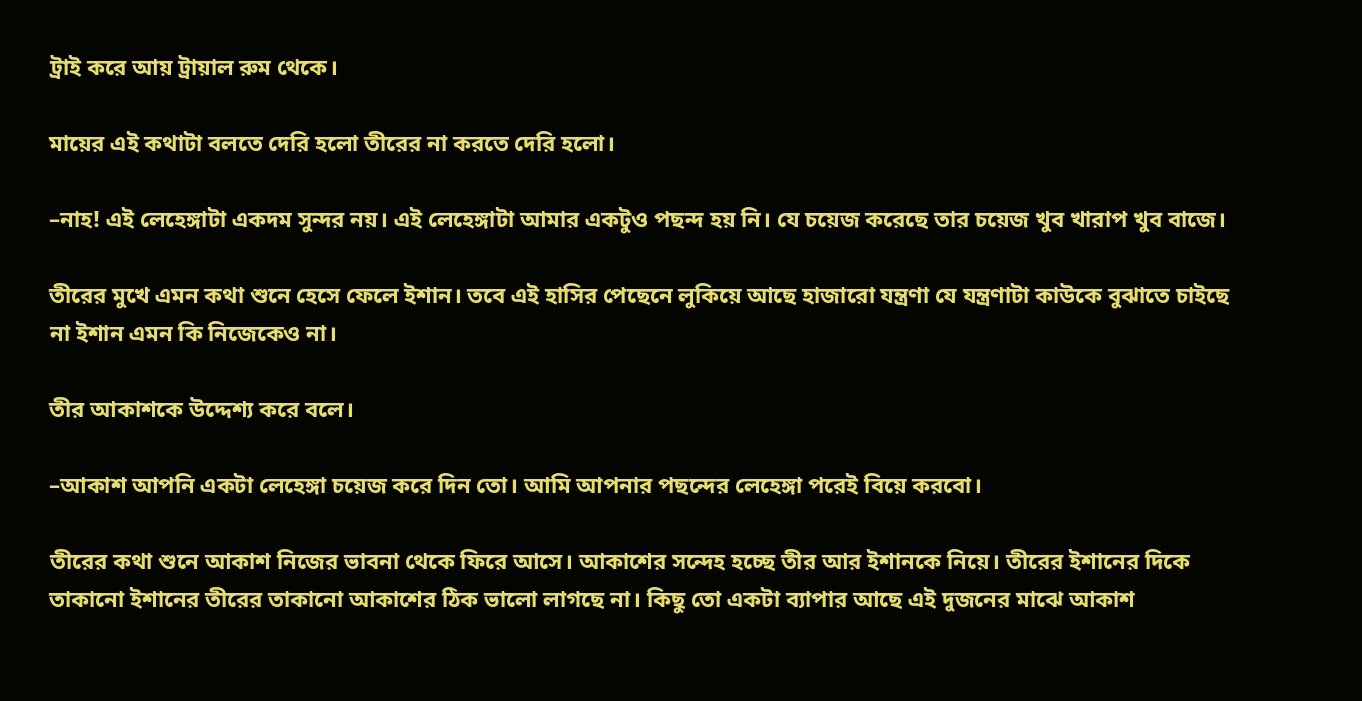ট্রাই করে আয় ট্রায়াল রুম থেকে।

মায়ের এই কথাটা বলতে দেরি হলো তীরের না করতে দেরি হলো।

–নাহ! এই লেহেঙ্গাটা একদম সুন্দর নয়। এই লেহেঙ্গাটা আমার একটুও পছন্দ হয় নি। যে চয়েজ করেছে তার চয়েজ খুব খারাপ খুব বাজে।

তীরের মুখে এমন কথা শুনে হেসে ফেলে ইশান। তবে এই‌ হাসির পেছেনে লুকিয়ে আছে হাজারো যন্ত্রণা যে যন্ত্রণাটা কাউকে বুঝাতে চাইছে না ইশান এমন কি নিজেকেও না।

তীর আকাশকে উদ্দেশ্য করে বলে।

–আকাশ আপনি একটা লেহেঙ্গা চয়েজ করে দিন তো। আমি আপনার পছন্দের লেহেঙ্গা পরেই বিয়ে করবো।

তীরের কথা শুনে আকাশ নিজের ভাবনা থেকে ফিরে আসে। আকাশের সন্দেহ হচ্ছে তীর আর ইশানকে নিয়ে। তীরের ইশানের দিকে তাকানো ইশানের তীরের তাকানো আকাশের ঠিক ভালো লাগছে না। কিছু তো একটা ব্যাপার আছে এই দুজনের মাঝে আকাশ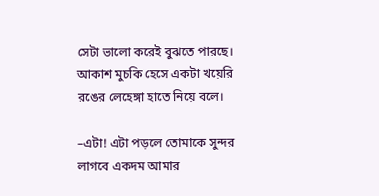সেটা ভালো করেই বুঝতে পারছে। আকাশ মুচকি হেসে একটা খয়েরি রঙের লেহেঙ্গা হাতে নিয়ে বলে।

–এটা! এটা পড়লে তোমাকে সুন্দর লাগবে একদম আমার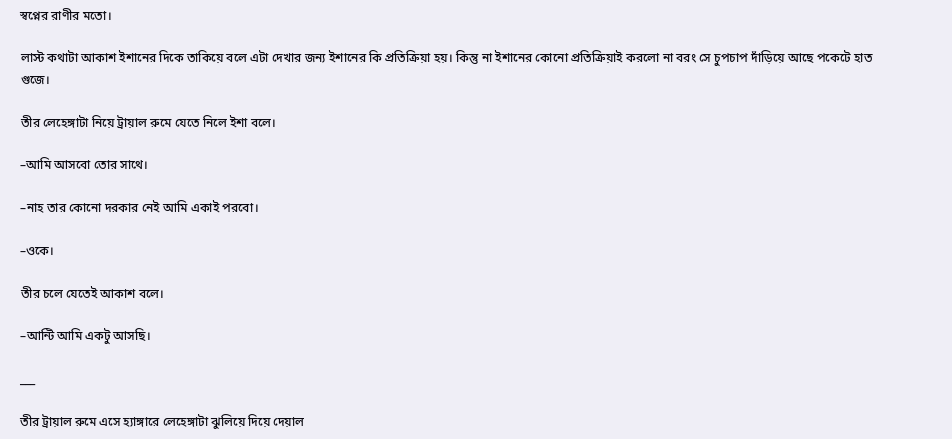স্বপ্নের রাণীর মতো।

লাস্ট কথাটা আকাশ ইশানের দিকে তাকিয়ে বলে এটা দেখার জন্য ইশানের কি প্রতিক্রিয়া হয়। কিন্তু না ইশানের কোনো প্রতিক্রিয়াই করলো না বরং সে চুপচাপ দাঁড়িয়ে আছে পকেটে হাত গুজে।

তীর লেহেঙ্গাটা নিয়ে ট্রায়াল রুমে যেতে নিলে ইশা বলে।

–আমি আসবো তোর সাথে।

–নাহ তার কোনো দরকার নেই আমি একাই পরবো।

–ওকে।

তীর চলে যেতেই আকাশ বলে।

–আন্টি আমি একটু আসছি।

___

তীর ট্রায়াল রুমে এসে হ্যাঙ্গারে লেহেঙ্গাটা ঝুলিয়ে দিয়ে দেয়াল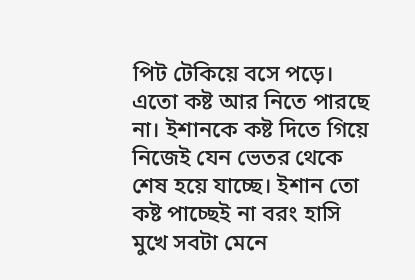পিট টেকিয়ে বসে পড়ে। এতো কষ্ট আর নিতে পারছে না। ইশানকে কষ্ট দিতে গিয়ে নিজেই যেন ভেতর থেকে শেষ হয়ে যাচ্ছে। ইশান তো কষ্ট পাচ্ছেই না বরং হাসি মুখে সবটা মেনে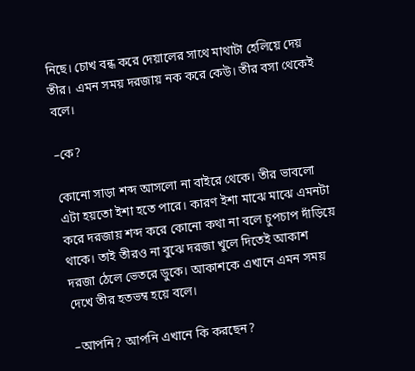নিছে। চোখ বন্ধ করে দেয়ালের সাথে মাথাটা হেলিয়ে দেয় তীর। এমন সময় দরজায় নক করে কেউ। তীর বসা থেকেই বলে।

–কে?

কোনো সাড়া শব্দ আসলো না বাইরে থেকে। তীর ভাবলো এটা হয়তো ইশা হতে পারে। কারণ ইশা মাঝে মাঝে এমনটা করে দরজায় শব্দ করে কোনো কথা না বলে চুপচাপ দাঁড়িয়ে থাকে। তাই তীরও না বুঝে দরজা খুলে দিতেই আকাশ দরজা ঠেলে ভেতরে ডুকে। আকাশকে এখানে এমন সময় দেখে তীর হতভম্ব হয়ে বলে।

–আপনি? আপনি এখানে কি করছেন?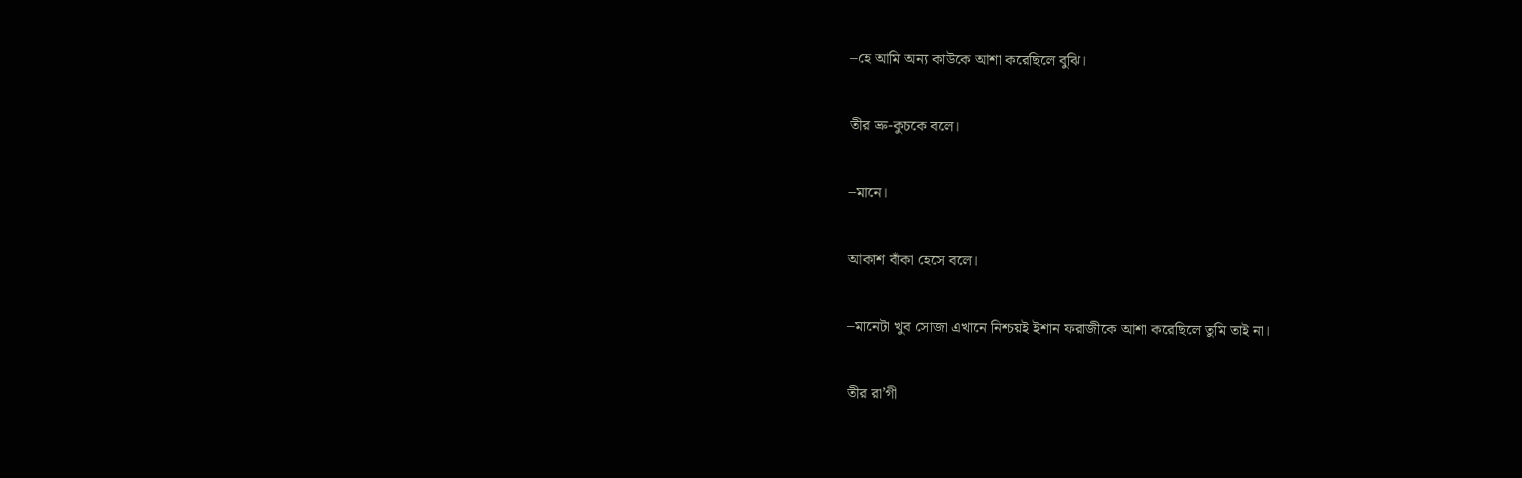–হে আমি অন্য কাউকে আশা করেছিলে বুঝি।

তীর ভ্রু-কুচকে বলে।

–মানে।

আকাশ বাঁকা হেসে বলে।

–মানেটা খুব সোজা এখানে নিশ্চয়ই ইশান ফরাজীকে আশা করেছিলে তুমি তাই না।

তীর রা’গী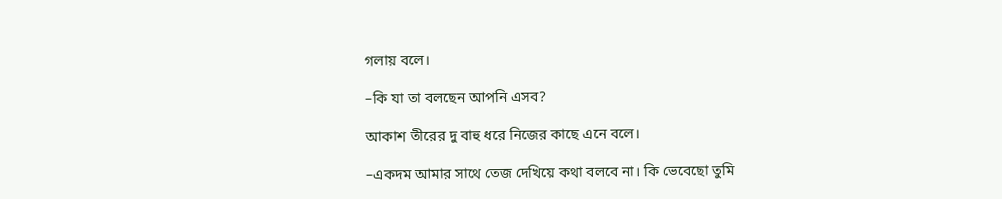গলায় বলে।

–কি যা তা বলছেন আপনি এসব?

আকাশ তীরের দু বাহু ধরে নিজের কাছে এনে বলে।

–একদম আমার সাথে তেজ দেখিয়ে কথা বলবে না। কি ভেবেছো তুমি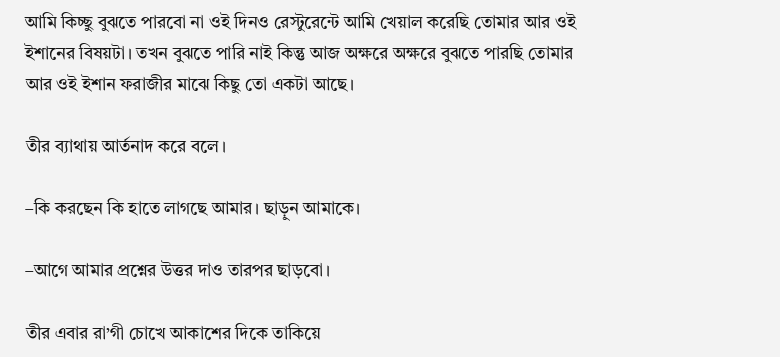আমি কিচ্ছু বুঝতে পারবো না ওই দিনও রেস্টুরেন্টে আমি খেয়াল করেছি তোমার আর ওই ইশানের বিষয়টা। তখন বুঝতে পারি নাই কিন্তু আজ অক্ষরে অক্ষরে বুঝতে পারছি তোমার আর ওই ইশান ফরাজীর মাঝে কিছু তো একটা আছে।

তীর ব্যাথায় আর্তনাদ করে বলে।

–কি করছেন কি হাতে লাগছে আমার। ছাড়ুন আমাকে।

–আগে আমার প্রশ্নের উত্তর দাও তারপর ছাড়বো।

তীর এবার রা’গী চোখে আকাশের দিকে তাকিয়ে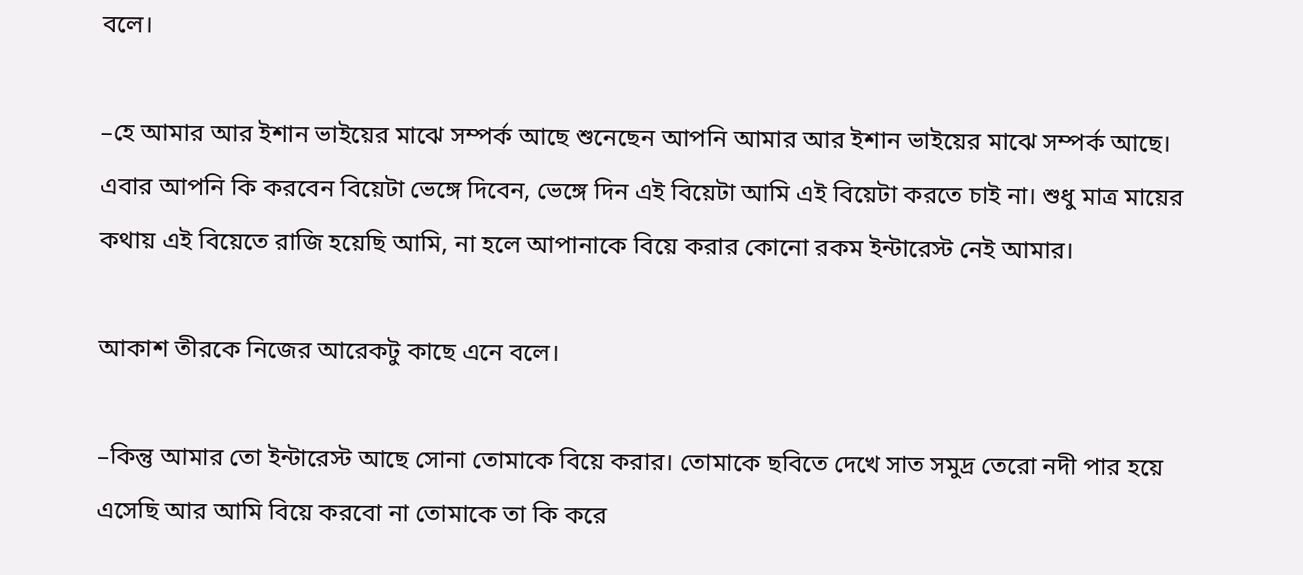বলে।

–হে আমার আর ইশান ভাইয়ের মাঝে সম্পর্ক আছে শুনেছেন আপনি আমার আর ইশান ভাইয়ের মাঝে সম্পর্ক আছে। এবার আপনি কি করবেন বিয়েটা ভেঙ্গে দিবেন, ভেঙ্গে দিন এই বিয়েটা আমি এই বিয়েটা করতে চাই না। শুধু মাত্র মায়ের কথায় এই বিয়েতে রাজি হয়েছি আমি, না হলে আপানাকে বিয়ে করার কোনো রকম ইন্টারেস্ট নেই আমার।

আকাশ তীরকে নিজের আরেকটু কাছে এনে বলে।

–কিন্তু আমার তো ইন্টারেস্ট আছে সোনা তোমাকে বিয়ে করার। তোমাকে ছবিতে দেখে সাত সমুদ্র তেরো নদী পার হয়ে এসেছি আর আমি বিয়ে করবো না তোমাকে তা কি করে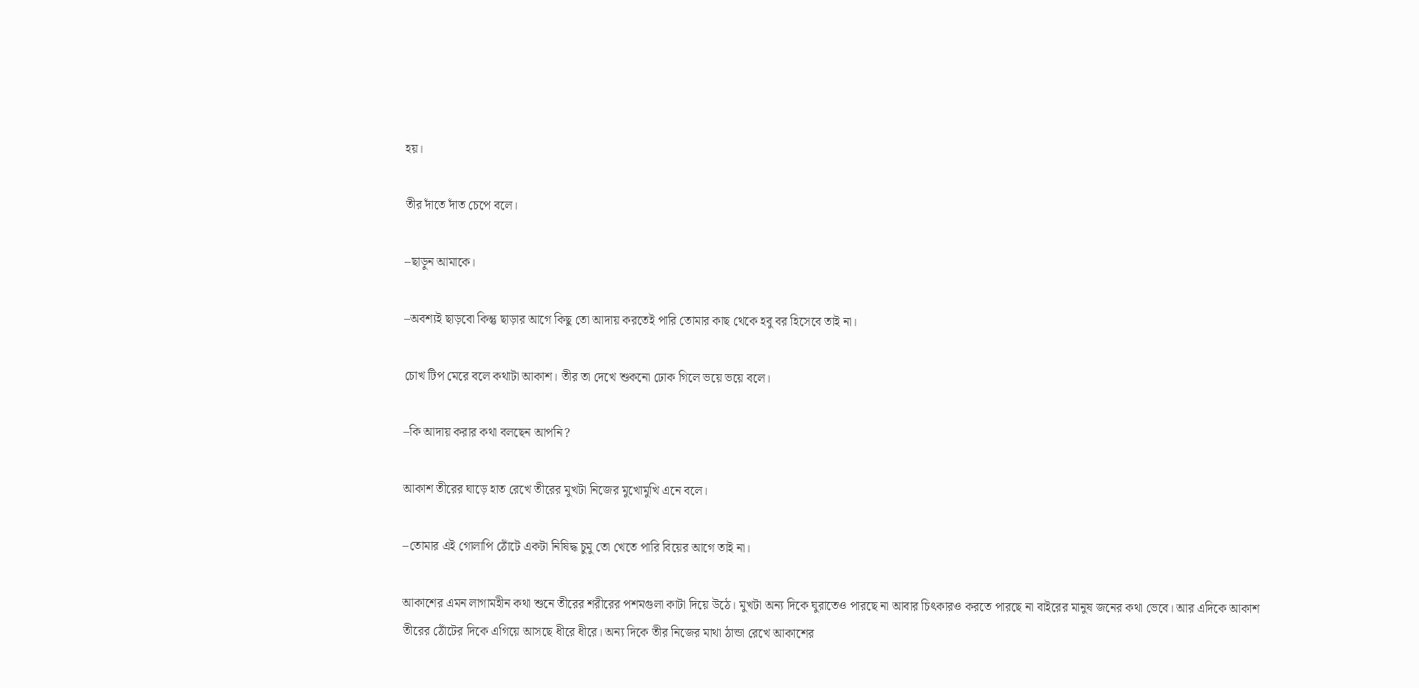হয়।

তীর দাঁতে দাঁত চেপে বলে।

–ছাড়ুন আমাকে।

–অবশ্যই ছাড়বো কিন্তু ছাড়ার আগে কিছু তো আদায় করতেই পারি তোমার কাছ থেকে হবু বর হিসেবে তাই না।

চোখ টিপ মেরে বলে কথাটা আকাশ। তীর তা দেখে শুকনো ঢোক গিলে ভয়ে ভয়ে বলে।

–কি আদায় করার কথা বলছেন আপনি?

আকাশ তীরের ঘাড়ে হাত রেখে তীরের মুখটা নিজের মুখোমুখি এনে বলে।

–তোমার এই গোলাপি ঠোঁটে একটা নিষিদ্ধ চুমু তো খেতে পারি বিয়ের আগে তাই না।

আকাশের এমন লাগামহীন কথা শুনে তীরের শরীরের পশমগুলা কাটা দিয়ে উঠে। মুখটা অন্য দিকে ঘুরাতেও পারছে না আবার চিৎকারও করতে পারছে না বাইরের মানুষ জনের কথা ভেবে। আর এদিকে আকাশ তীরের ঠোঁটের দিকে এগিয়ে আসছে ধীরে ধীরে। অন্য দিকে তীর নিজের মাথা ঠান্ডা রেখে আকাশের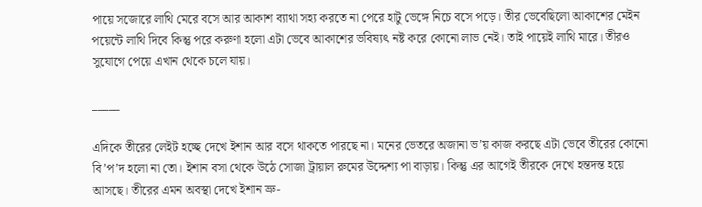পায়ে সজোরে লাথি মেরে বসে আর আকাশ ব্যাথা সহ্য করতে না পেরে হাটু ভেঙ্গে নিচে বসে পড়ে। তীর ভেবেছিলো আকাশের মেইন পয়েন্টে লাথি দিবে কিন্তু পরে করুণা হলো এটা ভেবে আকাশের ভবিষ্যৎ নষ্ট করে কোনো লাভ নেই। তাই পায়েই লাথি মারে। তীরও সুযোগে পেয়ে এখান থেকে চলে যায়।

_____

এদিকে তীরের লেইট হচ্ছে দেখে ইশান আর বসে থাকতে পারছে না। মনের ভেতরে অজানা ভ’য় কাজ করছে এটা ভেবে তীরের কোনো বি’প’দ হলো না তো। ইশান বসা থেকে উঠে সোজা ট্রায়াল রুমের উদ্দেশ্য পা বাড়ায়। কিন্তু এর আগেই তীরকে দেখে হন্তদন্ত হয়ে আসছে। তীরের এমন অবস্থা দেখে ইশান ভ্রু-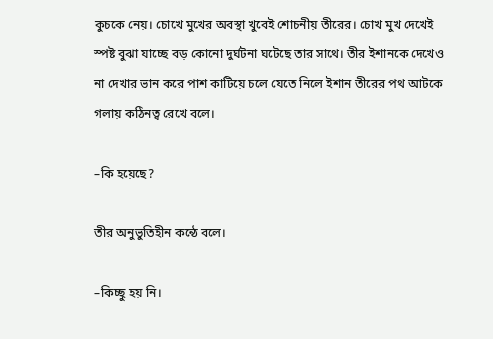কুচকে নেয়। চোখে মুখের অবস্থা খুবেই শোচনীয় তীরের। চোখ মুখ দেখেই স্পষ্ট বুঝা যাচ্ছে বড় কোনো দুর্ঘটনা ঘটেছে তার সাথে। তীর ইশানকে দেখেও না দেখার ভান করে পাশ কাটিয়ে চলে যেতে নিলে ইশান তীরের পথ আটকে গলায় কঠিনত্ব রেখে বলে।

–কি হয়েছে?

তীর অনুভুতিহীন কন্ঠে বলে।

–কিচ্ছু হয় নি।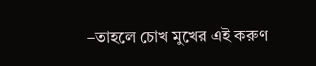–তাহলে চোখ মুখের এই করুণ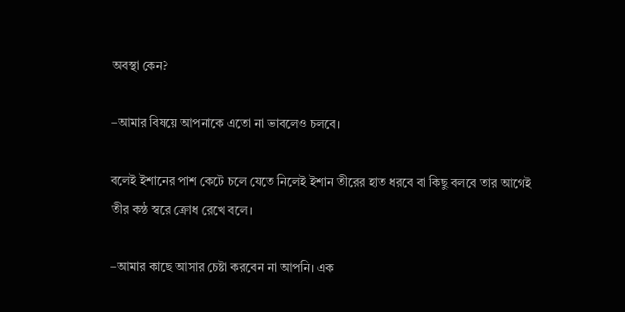অবস্থা কেন?

–আমার বিষয়ে আপনাকে এতো না ভাবলেও চলবে।

বলেই ইশানের পাশ কেটে চলে যেতে নিলেই ইশান তীরের হাত ধরবে বা কিছু বলবে তার আগেই তীর কন্ঠ স্বরে ক্রোধ রেখে‌‌ বলে।

–আমার কাছে আসার চেষ্টা করবেন না আপনি। এক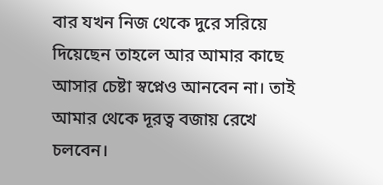বার যখন নিজ থেকে দুরে সরিয়ে দিয়েছেন তাহলে আর আমার কাছে আসার চেষ্টা স্বপ্নেও আনবেন না। তাই আমার থেকে দূরত্ব বজায় রেখে চলবেন।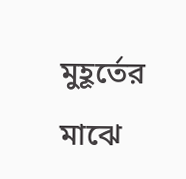মুহূর্তের মাঝে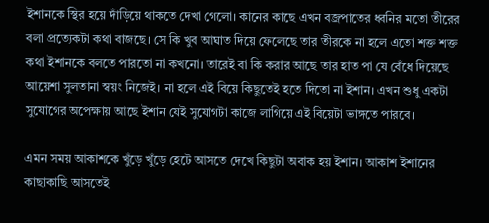ইশানকে স্থির হয়ে দাঁড়িয়ে থাকতে দেখা গেলো। কানের কাছে এখন বজ্রপাতের ধ্বনির মতো তীরের বলা প্রত্যেকটা কথা বাজছে। সে কি খুব আঘাত দিয়ে ফেলেছে তার তীরকে না হলে এতো শক্ত শক্ত কথা ইশানকে বলতে পারতো না কখনো। তারেই বা কি করার আছে তার হাত পা যে বেঁধে দিয়েছে আয়েশা সুলতানা স্বয়ং নিজেই। না হলে এই বিয়ে কিছুতেই হতে দিতো না ইশান। এখন শুধু একটা সুযোগের অপেক্ষায় আছে ইশান যেই সুযোগটা কাজে লাগিয়ে এই বিয়েটা ভাঙ্গতে পারবে।

এমন সময় আকাশকে খুঁড়ে খুঁড়ে হেটে আসতে দেখে কিছুটা অবাক হয় ইশান। আকাশ ইশানের কাছাকাছি আসতেই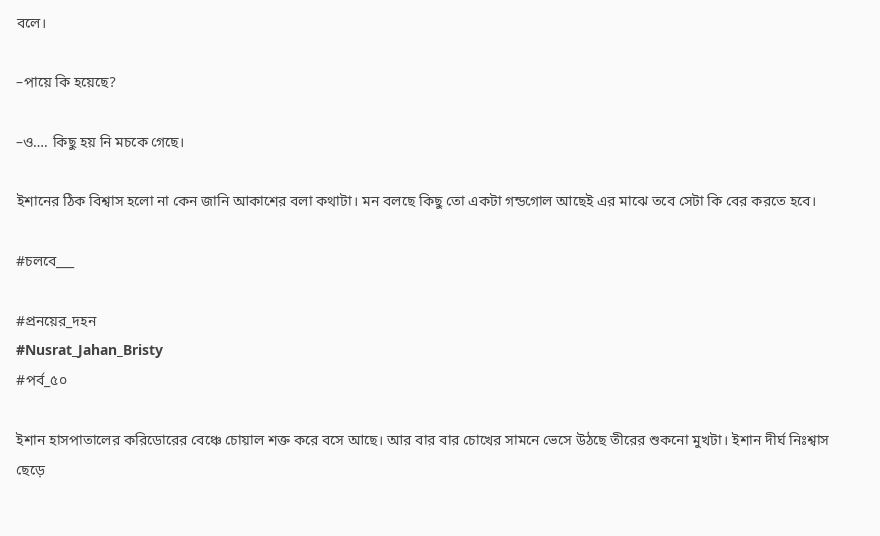বলে।

–পায়ে কি হয়েছে?

–ও…. কিছু হয় নি মচকে গেছে।

ইশানের ঠিক বিশ্বাস হলো না কেন জানি আকাশের বলা কথাটা। মন বলছে কিছু তো একটা গন্ডগোল আছেই এর মাঝে তবে সেটা কি বের করতে হবে।

#চলবে___

#প্রনয়ের_দহন
#Nusrat_Jahan_Bristy
#পর্ব_৫০

ইশান হাসপাতালে‌র করিডোরের বেঞ্চে চোয়াল শক্ত করে বসে আছে। আর বার বার চোখের সামনে ভেসে উঠছে তীরের শুকনো মুখটা। ইশান দীর্ঘ নিঃশ্বাস ছেড়ে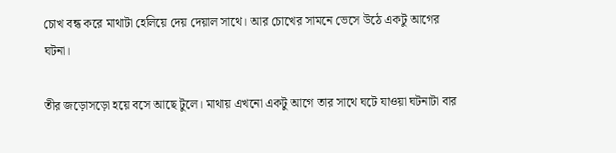চোখ বন্ধ করে মাথাটা হেলিয়ে দেয় দেয়াল সাথে। আর চোখের সামনে ভেসে উঠে একটু আগের ঘটনা।

তীর জড়োসড়ো হয়ে বসে আছে টুলে। মাথায় এখনো একটু আগে তার সাথে ঘটে যাওয়া ঘটনাটা বার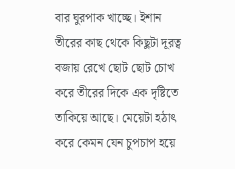বার ঘুরপাক খাচ্ছে। ইশান তীরের কাছ থেকে কিছুটা দূরত্ব বজায় রেখে ছোট ছোট চোখ করে তীরের দিকে এক দৃষ্টিতে তাকিয়ে আছে। মেয়েটা হঠাৎ করে কেমন যেন চুপচাপ হয়ে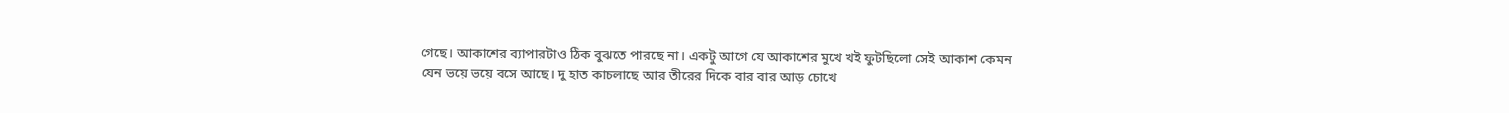গেছে। আকাশের ব্যাপারটাও ঠিক বুঝতে পারছে না। একটু আগে যে আকাশের মুখে খই ফুটছিলো সেই আকাশ কেমন যেন ভয়ে ভয়ে বসে আছে। দু হাত কাচলাছে আর তীরের দিকে বার বার আড় চোখে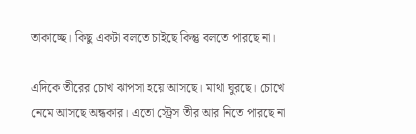তাকাচ্ছে। কিছু একটা বলতে চাইছে কিন্তু বলতে পারছে না।

এদিকে তীরের চোখ ঝাপসা হয়ে আসছে। মাথা ঘুরছে। চোখে নেমে আসছে অন্ধকার। এতো স্ট্রেস তীর আর নিতে পারছে না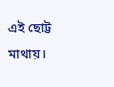এই ছোট্ট মাথায়।‌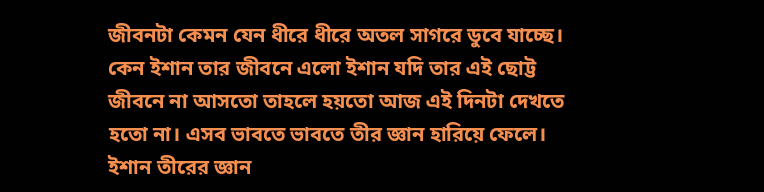জীবনটা কেমন যেন ধীরে ধীরে অতল‌ সাগরে ডুবে যাচ্ছে। কেন ইশান তার জীবনে এলো ইশান যদি তার এই‌ ছোট্ট জীবনে না আসতো তাহলে হয়তো আজ এই দিনটা দেখতে হতো না। এসব ভাবতে ভাবতে তীর জ্ঞান হারিয়ে ফেলে। ইশান তীরের জ্ঞান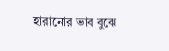হারানোর ভাব বুঝে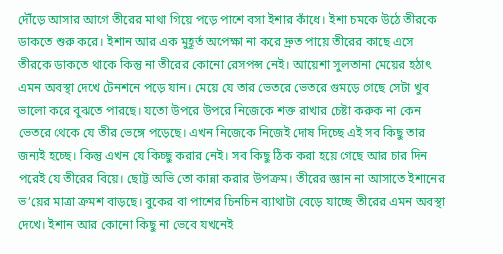দৌঁড়ে আসার আগে তীরের মাথা গিয়ে পড়ে পাশে বসা ইশার কাঁধে। ইশা চমকে উঠে তীরকে ডাকতে শুরু করে। ইশান আর এক মুহূর্ত অপেক্ষা না করে দ্রুত পায়ে তীরের কাছে এসে তীরকে ডাকতে থাকে কিন্তু না তীরের কোনো রেসপন্স নেই। আয়েশা সুলতানা মেয়ের হঠাৎ‌ এমন অবস্থা দেখে টেনশনে পড়ে যান। মেয়ে যে তার ভেতরে ভেতরে গুমড়ে গেছে সেটা খুব ভালো করে বুঝতে পারছে। যতো উপরে উপরে নিজেকে শক্ত রাখার চেষ্টা করুক না কেন ভেতরে থেকে যে তীর ভেঙ্গে পড়েছে। এখন নিজেকে নিজেই দোষ দিচ্ছে এই সব কিছু তার জন্যই হচ্ছে। কিন্তু এখন যে কিচ্ছু করার নেই। সব কিছু ঠিক করা হয়ে গেছে আর চার দিন পরেই‌ যে তীরের‌ বিয়ে। ছোট্ট অভি তো কান্না করার‌ উপক্রম। তীরের জ্ঞান না আসাতে ইশানের ভ’য়ের মাত্রা ক্রমশ বাড়ছে। বুকের বা পাশের চিনচিন ব্যাথাটা বেড়ে যাচ্ছে তীরের এমন অবস্থা দেখে। ইশান আর কোনো কিছু না ভেবে যখনেই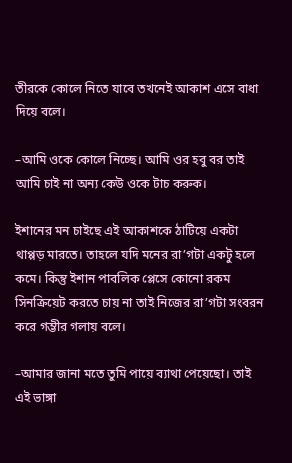তীরকে কোলে‌ নিতে যাবে তখনেই আকাশ এসে বাধা দিয়ে বলে।

–আমি ওকে কোলে নিচ্ছে। আমি‌ ওর হবু বর তাই আমি‌‌ চাই‌ না অন্য‌ কেউ ওকে টাচ করুক।

ইশানের মন চাইছে এই‌ আকাশকে‌ ঠাটিয়ে একটা থাপ্পড় মারতে। তাহলে যদি মনের রা’গটা একটু হলে কমে। কিন্তু ইশান পাবলিক প্লেসে কোনো রকম সিনক্রিয়েট করতে চায় না তাই নিজের রা’গটা সংবরন করে গম্ভীর গলায় বলে।

–আমার জানা মতে তুমি পায়ে‌ ব্যাথা পেয়েছো। তাই এই‌ ভাঙ্গা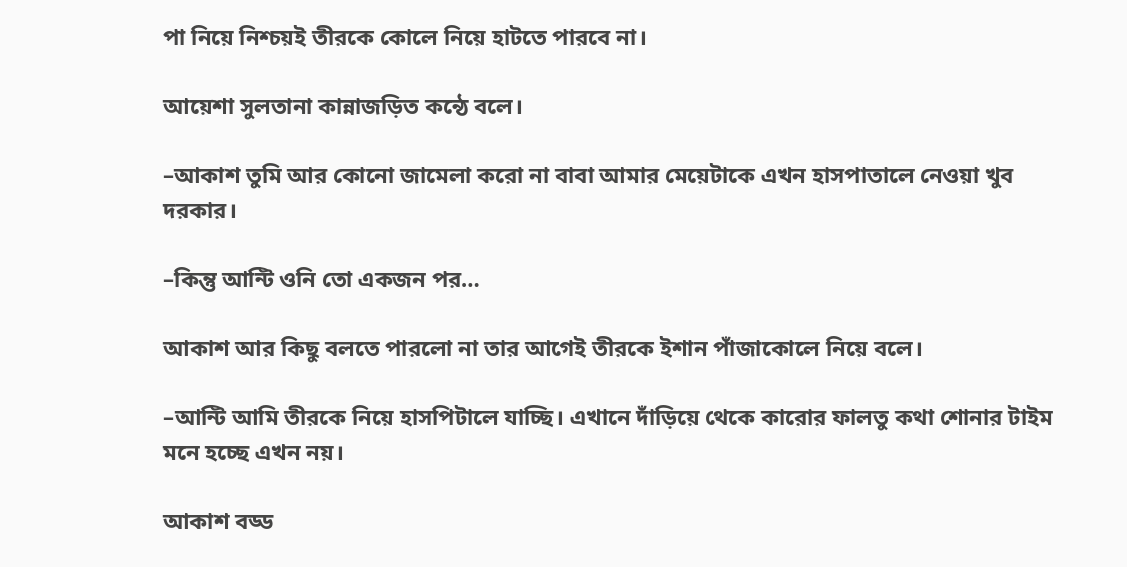পা নিয়ে নিশ্চয়ই তীরকে কোলে নিয়ে হাটতে পারবে না।

আয়েশা সুলতানা কান্নাজড়িত কন্ঠে বলে।

–আকাশ তুমি আর‌ কোনো জামেলা করো না বাবা আমার মেয়েটাকে এখন হাসপাতালে‌ নেওয়া খুব দরকার।

–কিন্তু আন্টি ওনি তো একজন পর…

আকাশ আর কিছু বলতে পারলো না তার আগেই তীরকে ইশান পাঁজাকোলে নিয়ে বলে।

–আন্টি আমি তীরকে নিয়ে হাসপিটালে যাচ্ছি। এখানে দাঁড়িয়ে থেকে কারোর ফালতু কথা শোনার টাইম মনে হচ্ছে এখন নয়।

আকাশ বড্ড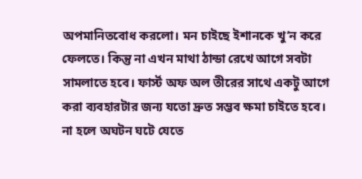অপমানিতবোধ করলো। মন চাইছে ইশানকে খু’ন করে ফেলতে। কিন্তু না এখন মাথা ঠান্ডা রেখে আগে সবটা সামলাতে হবে। ফার্স্ট অফ অল তীরের সাথে একটু আগে করা ব্যবহারটার জন্য যতো দ্রুত সম্ভব ক্ষমা চাইতে হবে। না হলে অঘটন ঘটে যেতে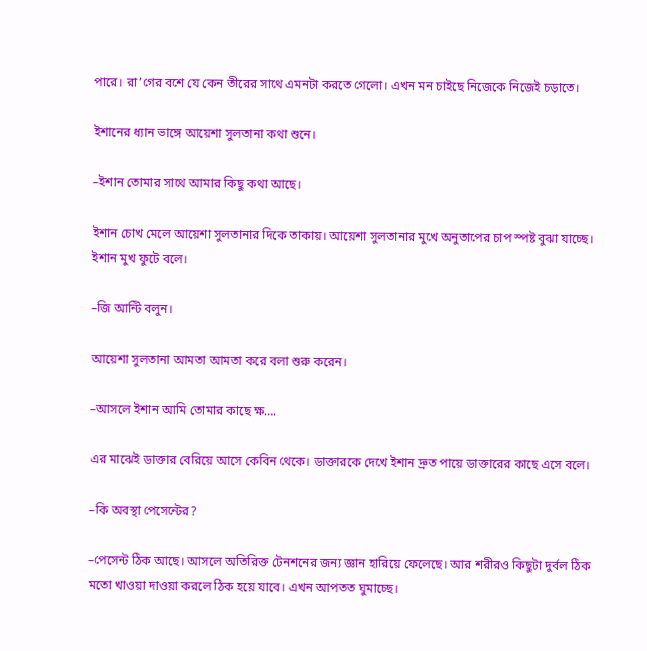পারে। রা’গের বশে যে কেন তীরের সাথে এমনটা করতে গেলো। এখন মন চাইছে নিজেকে‌‌ নিজেই চড়াতে।

ইশানের ধ্যান ভাঙ্গে আয়েশা সুলতানা কথা শুনে।

–ইশান তোমার সাথে আমার কিছু কথা আছে।

ইশান চোখ মেলে আয়েশা সুলতানার দিকে তাকায়। আয়েশা সুলতানার মুখে অনুতাপের চাপ স্পষ্ট বুঝা যাচ্ছে। ইশান মুখ ফুটে বলে।

–জি আন্টি বলুন।

আয়েশা সুলতানা আমতা আমতা করে বলা শুরু করেন।

–আসলে ইশান আমি তোমার কাছে ক্ষ….

এর মাঝেই ডাক্তার বেরিয়ে আসে কেবিন থেকে। ডাক্তারকে দেখে ইশান দ্রুত পায়ে ডাক্তারের কাছে এসে বলে।

–কি অবস্থা পেসেন্টের?

–পেসেন্ট ঠিক আছে। আসলে‌ অতিরিক্ত টেনশনের জন্য জ্ঞান হারিয়ে ফেলেছে। আর শরীরও কিছুটা দুর্বল ঠিক মতো‌ খাওয়া দাওয়া করলে ঠিক হয়ে যাবে। এখন আপতত ঘুমাচ্ছে।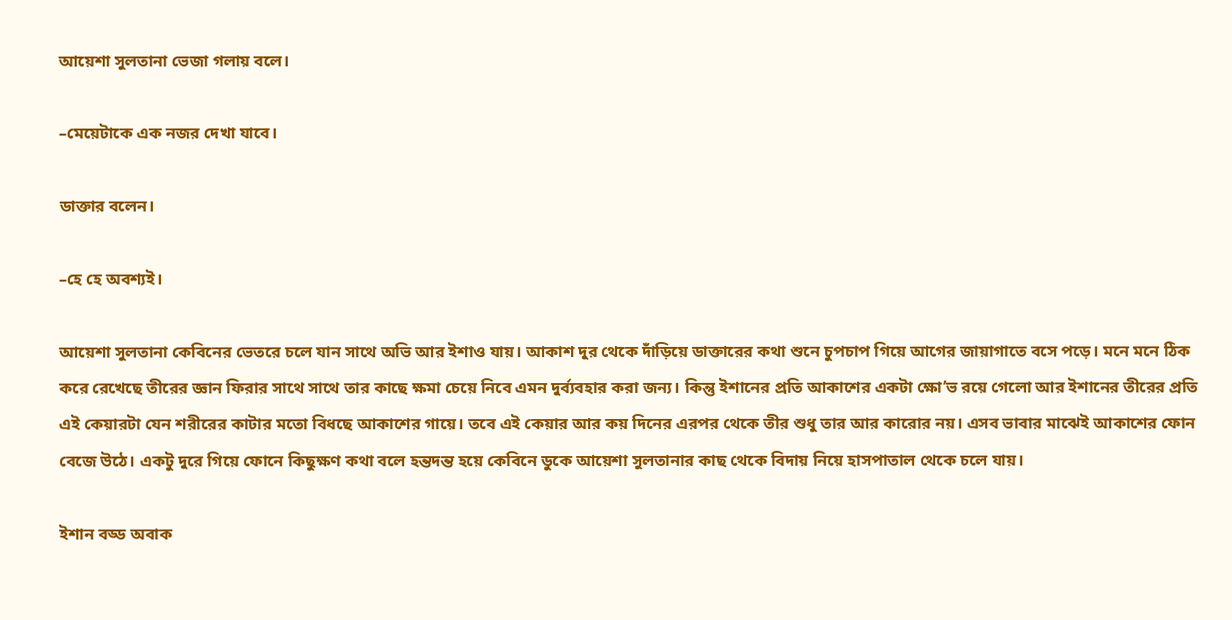আয়েশা সুলতানা ভেজা গলায় বলে।

–মেয়েটাকে এক নজর দেখা যাবে।

ডাক্তার বলেন।

–হে হে অবশ্যই।

আয়েশা সুলতানা কেবিনের ভেতরে চলে যান সাথে অভি আর ইশাও যায়। আকাশ দুর থেকে দাঁড়িয়ে ডাক্তারের কথা শুনে চুপচাপ‌ গিয়ে আগের জায়াগাতে বসে পড়ে। মনে মনে ঠিক করে রেখেছে তীরের জ্ঞান ফিরার সাথে সাথে তার কাছে ক্ষমা চেয়ে নিবে এমন দুর্ব্যবহার করা জন্য। কিন্তু ইশানের প্রতি আকাশের একটা ক্ষো’ভ রয়ে গেলো আর ইশানের তীরের প্রতি এই কেয়ারটা যেন শরীরের কাটার মতো বিধছে আকাশের গায়ে। তবে এই কেয়ার আর কয় দিনের এরপর থেকে তীর শুধু তার আর কারোর নয়। এসব ভাবার মাঝেই আকাশের ফোন বেজে উঠে। একটু দুরে গিয়ে ফোনে কিছুক্ষণ কথা বলে‌ হন্তদন্ত হয়ে কেবিনে ডুকে আয়েশা সুলতানার কাছ থেকে বিদায় নিয়ে হাসপাতাল থেকে চলে যায়।

ইশান বড্ড অবাক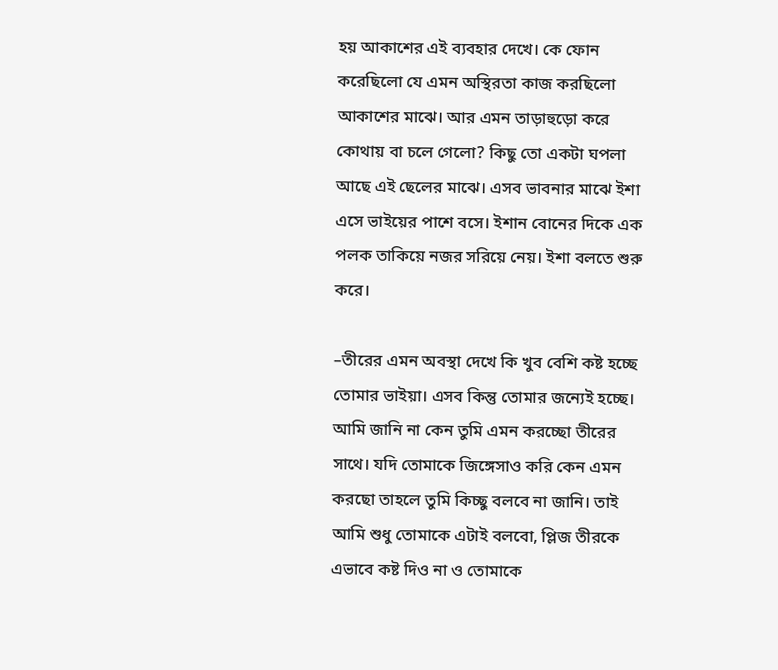হয় আকাশের এই ব্যবহার দেখে। কে ফোন করেছিলো যে এমন অস্থিরতা কাজ করছিলো আকাশের মাঝে। আর এমন তাড়াহুড়ো করে কোথায় বা চলে গেলো? কিছু তো একটা ঘপলা আছে এই ছেলের মাঝে। এসব ভাবনার মাঝে ইশা এসে ভাইয়ের পাশে বসে। ইশান বোনের দিকে এক পলক তাকিয়ে নজর সরিয়ে নেয়। ইশা বলতে শুরু করে।

–তীরের এমন অবস্থা দেখে কি খুব বেশি কষ্ট হচ্ছে তোমার ভাইয়া। এসব কিন্তু তোমার জন্যেই হচ্ছে। আমি জানি না কেন তুমি এমন করচ্ছো তীরের সাথে। যদি তোমাকে জিঙ্গেসাও করি কেন এমন করছো তাহলে তুমি কিচ্ছু বলবে না জানি। তাই আমি শুধু তোমাকে এটাই বলবো, প্লিজ তীরকে এভাবে কষ্ট দিও না ও তোমাকে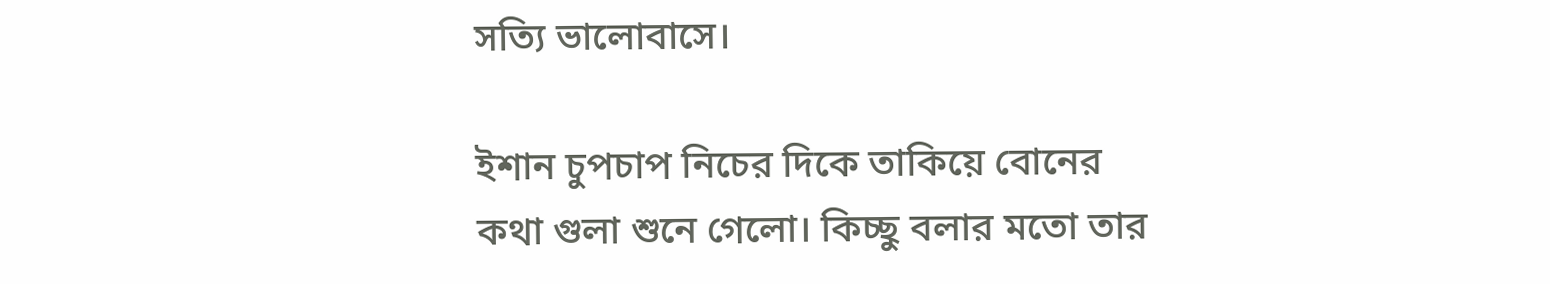সত্যি ভালোবাসে।

ইশান চুপচাপ নিচের দিকে তাকিয়ে বোনের কথা গুলা শুনে গেলো। কিচ্ছু বলার মতো‌ তার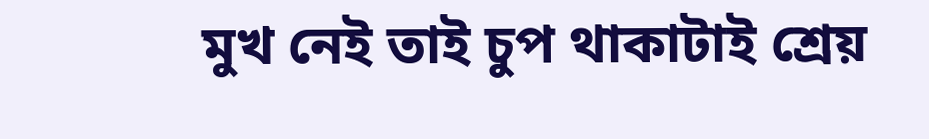মুখ নেই তাই চুপ থাকাটাই শ্রেয়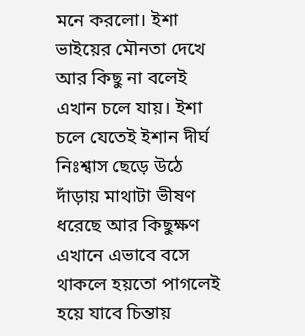মনে করলো। ইশা ভাইয়ের মৌনতা দেখে আর কিছু না বলেই‌‌ এখান চলে যায়। ইশা চলে যেতেই ইশান দীর্ঘ নিঃশ্বাস ছেড়ে উঠে দাঁড়ায় মাথাটা ভীষণ ধরেছে আর কিছুক্ষণ এখানে এভাবে বসে থাকলে হয়তো পাগলেই হয়ে যাবে চিন্তায়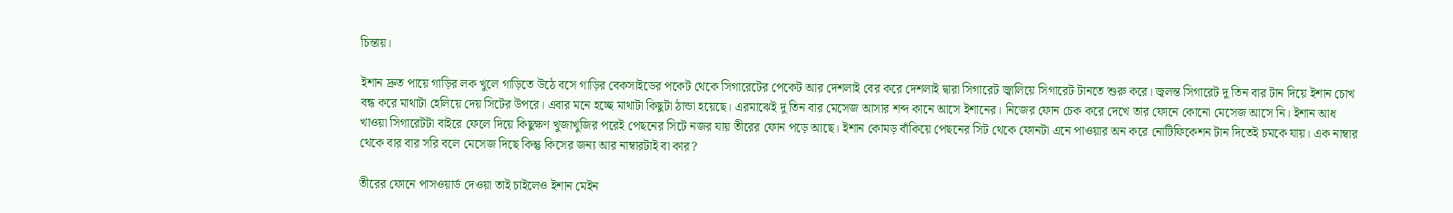চিন্তায়।

ইশান দ্রুত পায়ে গাড়ির লক খুলে গাড়িতে উঠে বসে গাড়ির বেকসাইডের পকেট থেকে সিগারেটের পেকেট আর দেশলাই বের করে দেশলাই দ্বারা সিগারেট জ্বালিয়ে সিগারেট টানতে শুরু করে। জ্বলন্ত সিগারেট দু তিন বার টান দিয়ে ইশান চোখ বন্ধ করে মাথাটা হেলিয়ে দেয় সিটের উপরে। এবার মনে হচ্ছে মাথাটা কিছুটা ঠান্ডা হয়েছে। এরমাঝেই দু তিন বার মেসেজ আসার শব্দ কানে আসে ইশানের। নিজের ফোন চেক করে‌ দেখে তার ফোনে কোনো মেসেজ আসে নি। ইশান আধ খাওয়া সিগারেটটা বাইরে ফেলে দিয়ে কিছুক্ষণ খুজাখুজির পরেই পেছনের সিটে নজর যায় তীরের ফোন পড়ে আছে। ইশান কোমড় বাঁকিয়ে পেছনের সিট থেকে ফোনটা এনে পাওয়ার অন করে নোটিফিকেশন টান দিতেই চমকে যায়। এক নাম্বার থেকে বার বার সরি বলে মেসেজ দিছে কিন্তু কিসের জন্য আর নাম্বারটাই বা কার?

তীরের ফোনে পাসওয়ার্ড দেওয়া তাই চাইলেও ইশান‌ মেইন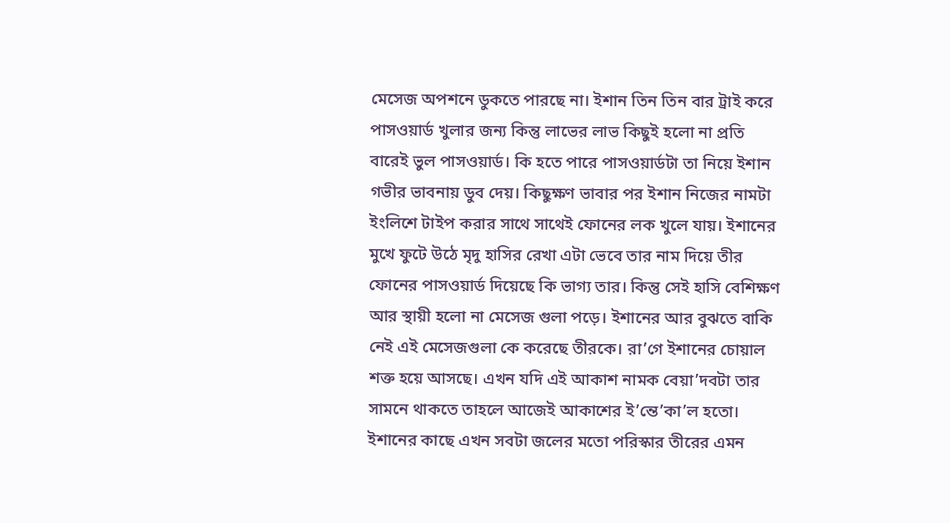মেসেজ অপশনে ডুকতে পারছে না। ইশান তিন তিন বার ট্রাই করে পাসওয়ার্ড খুলার জন্য কিন্তু লাভের লাভ কিছুই হলো না প্রতি বারেই ভুল পাসওয়ার্ড। কি হতে পারে পাসওয়ার্ডটা তা নিয়ে ইশান গভীর ভাবনায় ডুব দেয়। কিছুক্ষণ ভাবার পর ইশান নিজের নামটা ইংলিশে টাইপ করার সাথে সাথেই ফোনের লক খুলে যায়। ইশানের মুখে ফুটে উঠে মৃদু হাসির রেখা এটা ভেবে তার নাম দিয়ে তীর ফোনের পাসওয়ার্ড দিয়েছে কি ভাগ্য তার। কিন্তু সেই হাসি বেশিক্ষণ আর স্থায়ী হলো না মেসেজ গুলা পড়ে। ইশানের আর বুঝতে বাকি নেই এই মেসেজগুলা কে করেছে তীরকে। রা’গে ইশানের চোয়াল শক্ত হয়ে আসছে। এখন যদি এই‌‌ আকাশ নামক বেয়া’দবটা তার সামনে থাকতে তাহলে‌ আজেই আকাশের ই’ন্তে’কা’ল হতো।‌ ইশানের কাছে এখন সবটা জলের মতো পরিস্কার তীরের এমন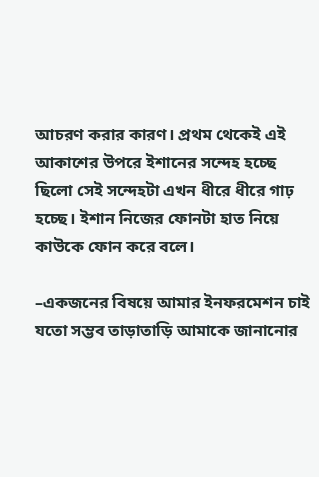আচরণ করার কারণ। প্রথম থেকেই এই আকাশের উপরে ইশানের সন্দেহ হচ্ছে ছিলো সেই সন্দেহটা এখন ধীরে ধীরে গাঢ় হচ্ছে। ইশান নিজের ফোনটা হাত নিয়ে কাউকে ফোন করে বলে।

–একজনের বিষয়ে আমার ইনফরমেশন চাই যতো‌ সম্ভব তাড়াতাড়ি আমাকে জানানোর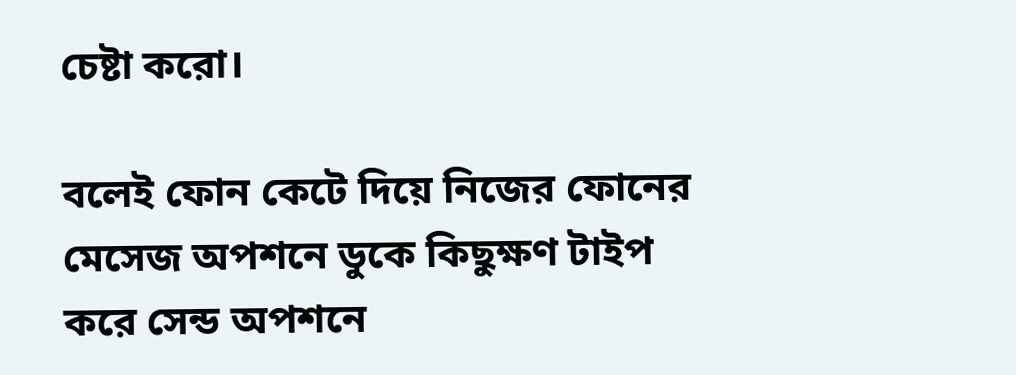চেষ্টা করো।

বলেই ফোন কেটে দিয়ে নিজের ফোনের মেসেজ অপশনে ডুকে কিছুক্ষণ টাইপ করে সেন্ড অপশনে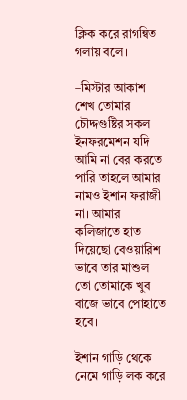ক্লিক করে রাগন্বিত গলায় বলে।

–মিস্টার আকাশ শেখ তোমার চৌদ্দগুষ্টির সকল ইনফরমেশন যদি আমি না বের করতে পারি তাহলে আমার নামও‌ ইশান ফরাজী না। আমার কলিজাতে হাত দিয়েছো‌ বেওয়ারিশ ভাবে তার মাশুল তো তোমাকে খুব বাজে ভাবে পোহাতে হবে।

ইশান গাড়ি থেকে নেমে গাড়ি লক করে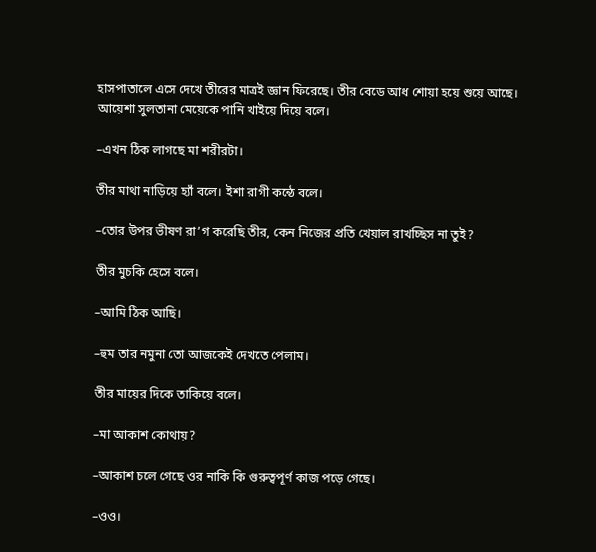হাসপাতালে এসে দেখে তীরের মাত্রই জ্ঞান ফিরেছে। তীর বেডে আধ শোয়া হয়ে শুয়ে আছে। আয়েশা সুলতানা মেয়েকে পানি খাইয়ে দিয়ে বলে।

–এখন ঠিক লাগছে মা শরীরটা।‌

তীর মাথা নাড়িয়ে হ্যাঁ বলে। ইশা রাগী কন্ঠে বলে।

–তোর উপর ভীষণ রা’গ করেছি তীর, কেন নিজের প্রতি খেয়াল রাখচ্ছিস না তুই?

তীর মুচকি হেসে বলে।

–আমি ঠিক আছি।

–হুম তার নমুনা তো আজকেই দেখতে পেলাম।

তীর মায়ের দিকে তাকিয়ে বলে।

–মা আকাশ কোথায়?

–আকাশ চলে গেছে ওর নাকি কি গুরুত্বপূর্ণ কাজ পড়ে গেছে।

–ওও।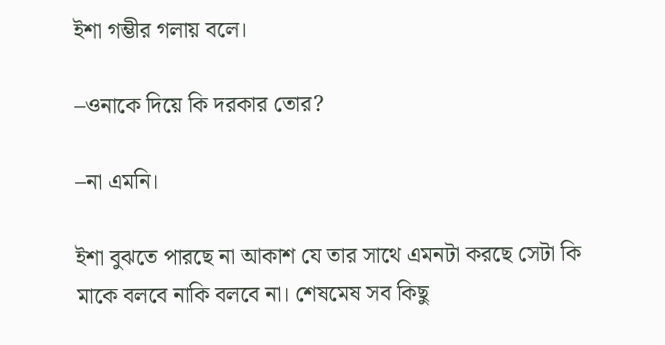ইশা গম্ভীর গলায় বলে।

–ওনাকে দিয়ে কি দরকার তোর?

–না এমনি।

ইশা বুঝতে পারছে না আকাশ যে তার সাথে এমনটা করছে সেটা কি মাকে বলবে নাকি বলবে না। শেষমেষ সব কিছু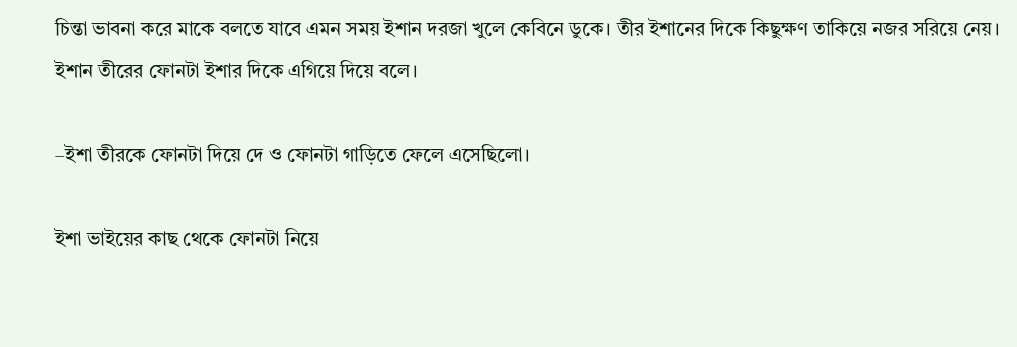চিন্তা ভাবনা করে মাকে বলতে যাবে এমন সময় ইশান দরজা খুলে কেবিনে ডুকে। তীর ইশানের দিকে কিছুক্ষণ তাকিয়ে নজর সরিয়ে নেয়। ইশান তীরের ফোনটা ইশার দিকে এগিয়ে দিয়ে বলে।

–ইশা তীরকে ফোনটা দিয়ে দে ও ফোনটা গাড়িতে ফেলে এসেছিলো।

ইশা ভাইয়ের কাছ থেকে ফোনটা নিয়ে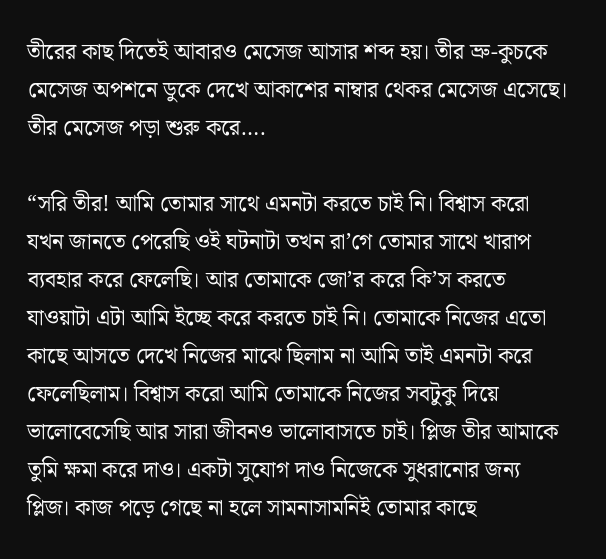তীরের কাছ দিতেই আবারও মেসেজ আসার শব্দ হয়। তীর ভ্রু-কুচকে মেসেজ অপশনে ডুকে দেখে আকাশের নাম্বার থেকর মেসেজ এসেছে। তীর মেসেজ পড়া‌ শুরু করে….

“সরি তীর! আমি তোমার সাথে এমনটা করতে চাই নি। বিশ্বাস করো যখন জানতে পেরেছি ওই ঘটনাটা তখন রা’গে তোমার সাথে খারাপ ব্যবহার করে ফেলেছি। আর তোমাকে জো’র করে কি’স করতে যাওয়াটা এটা আমি ইচ্ছে করে করতে চাই নি। তোমাকে নিজের এতো কাছে আসতে দেখে নিজের মাঝে ছিলাম না আমি তাই এমনটা করে ফেলেছিলাম। বিশ্বাস করো আমি তোমাকে নিজের সবটুকু দিয়ে ভালোবেসেছি আর সারা জীবনও ভালোবাসতে চাই। প্লিজ তীর আমাকে তুমি ক্ষমা করে দাও। একটা সুযোগ দাও নিজেকে সুধরানোর জন্য প্লিজ। কাজ পড়ে গেছে না হলে সামনাসামনিই তোমার কাছে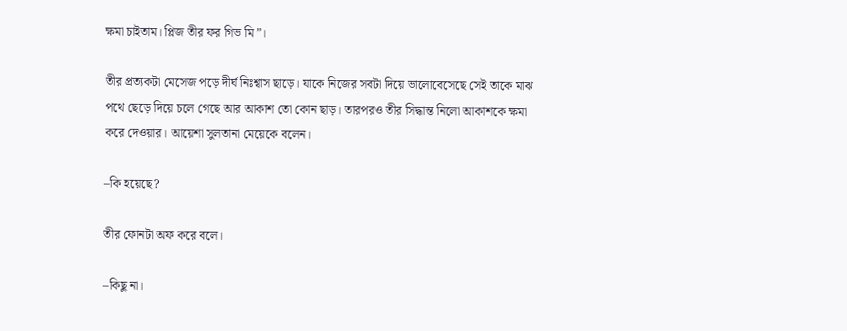ক্ষমা চাইতাম। প্লিজ তীর ফর গিভ মি”।

তীর প্রত্যকটা মেসেজ পড়ে দীর্ঘ নিঃশ্বাস ছাড়ে। যাকে নিজের সবটা দিয়ে ভালোবেসেছে সেই তাকে মাঝ পথে ছেড়ে দিয়ে চলে গেছে আর আকাশ তো কোন ছাড়। তারপরও তীর সিদ্ধান্ত নিলো আকাশকে ক্ষমা করে দেওয়ার। আয়েশা সুলতানা মেয়েকে বলেন।

–কি হয়েছে?

তীর ফোনটা অফ করে বলে।

–কিছু না।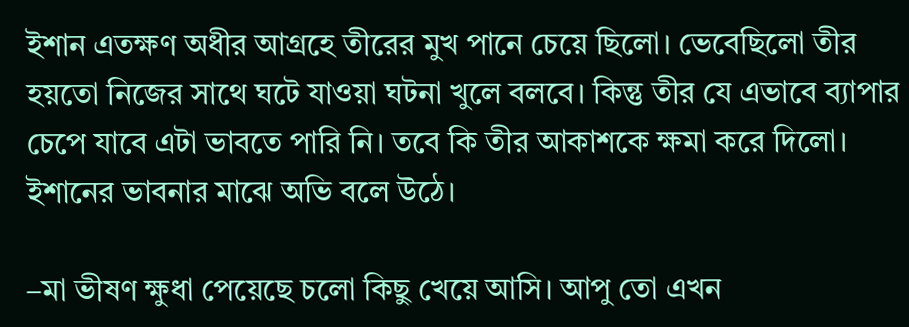ইশান এতক্ষণ অধীর আগ্রহে তীরের মুখ পানে চেয়ে ছিলো। ভেবেছিলো তীর হয়তো নিজের সাথে ঘটে যাওয়া ঘটনা খুলে বলবে। কিন্তু তীর যে এভাবে ব্যাপার চেপে যাবে এটা ভাবতে পারি নি। তবে কি তীর আকাশকে ক্ষমা করে দিলো। ইশানের ভাবনার মাঝে অভি বলে উঠে।

–মা ভীষণ ক্ষুধা পেয়েছে চলো কিছু খেয়ে আসি। আপু তো এখন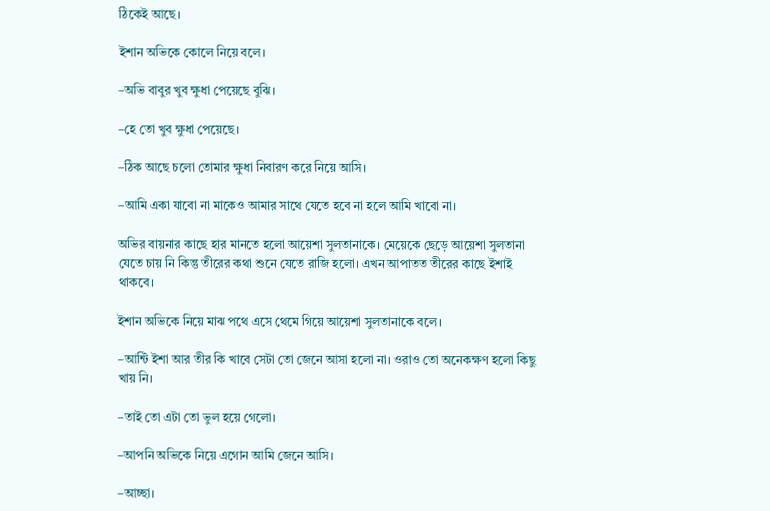ঠিকেই আছে।

ইশান অভিকে কোলে‌ নিয়ে বলে।

–অভি বাবুর খুব ক্ষুধা পেয়েছে বুঝি।

–হে তো খুব ক্ষুধা পেয়েছে।

–ঠিক আছে চলো তোমার ক্ষুধা নিবারণ করে নিয়ে আসি।

–আমি একা যাবো না মাকেও আমার সাথে যেতে হবে না হলে আমি খাবো না।

অভির বায়নার কাছে হার মানতে হলো আয়েশা সুলতানাকে। মেয়েকে ছেড়ে আয়েশা সুলতানা যেতে চায় নি কিন্তু তীরের কথা শুনে যেতে রাজি হলো। এখন আপাতত তীরের কাছে ইশাই থাকবে।

ইশান অভিকে নিয়ে মাঝ পথে এসে থেমে গিয়ে আয়েশা সুলতানাকে বলে।

–আন্টি ইশা আর তীর কি খাবে সেটা তো জেনে আসা হলো না। ওরাও তো অনেকক্ষণ হলো কিছু খায় নি।

–তাই তো এটা তো ভুল হয়ে গেলো।

–আপনি অভিকে নিয়ে এগোন আমি জেনে আসি।

–আচ্ছা।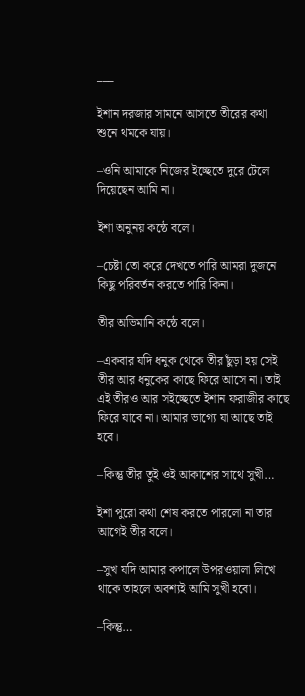___

ইশান দরজার সামনে আসতে তীরের কথা শুনে থমকে যায়।

–ওনি আমাকে নিজের ইচ্ছেতে দুরে টেলে দিয়েছেন আমি না।

ইশা অনুনয় কন্ঠে বলে।

–চেষ্টা তো করে দেখতে পারি আমরা দুজনে কিছু পরিবর্তন করতে পারি কিনা।

তীর অভিমানি কন্ঠে বলে।

–একবার যদি ধনুক থেকে তীর ছুঁড়া হয় সেই তীর আর ধনুকের কাছে ফিরে আসে না। তাই এই তীরও আর সইচ্ছেতে ইশান ফরাজীর কাছে ফিরে যাবে না। আমার ভাগ্যে যা আছে তাই হবে।

–কিন্তু তীর তুই ওই আকাশের সাথে সুখী…

ইশা পুরো কথা শেষ করতে পারলো না তার আগেই তীর বলে।

–সুখ যদি আমার কপালে উপরওয়ালা লিখে থাকে তাহলে অবশ্যই আমি সুখী হবো।

–কিন্তু…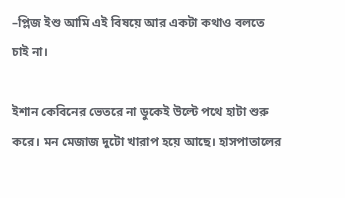–প্লিজ ইশু আমি এই বিষয়ে আর একটা কথাও বলতে চাই না।

ইশান কেবিনের ভেতরে না ডুকেই উল্টে পথে হাটা শুরু করে। মন মেজাজ দুটো খারাপ হয়ে আছে। হাসপাতালের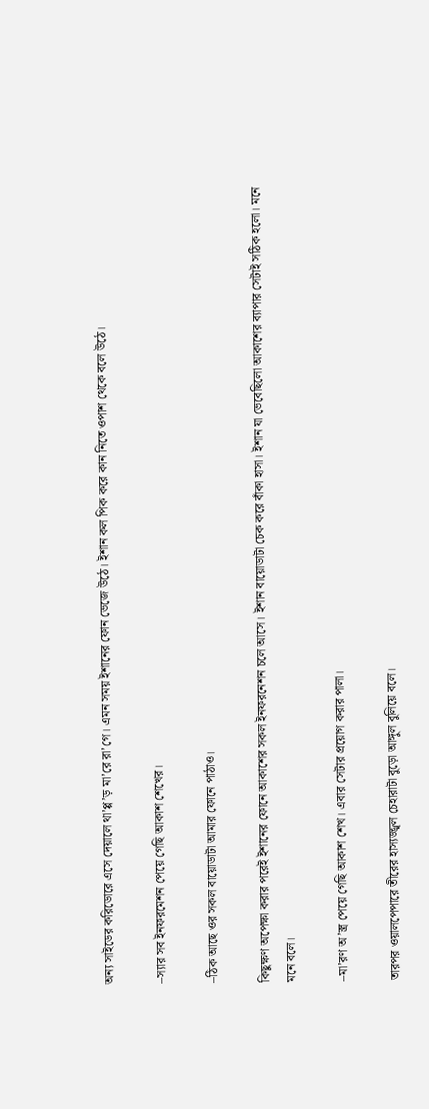অন্য সাইডের করিডোরে এসে দেয়ালে থা’প্প’ড় মা’রে রা’গে। এমন সময় ইশানের ফোন ভেজে উঠে। ইশান কল পিক করে কান নিতে ওপাশ থেকে বলে উঠে।

–স্যার সব ইনফরমেশন পেয়ে গেছি আকাশ শেখের।

–ঠিক আছে‌ ওর সকল বায়োডাটা আমার ফোনে পাঠাও।

কিছুক্ষণ অপেক্ষা করার পরেই ইশানের ফোনে আকাশের সকল ইনফরনেশন চলে আসে। ইশান বায়োডাটা চেক করে বাঁকা হাসা। ইশান যা ভেবেছিলো আকাশের ব্যাপার সেটাই সঠিক হলো। মনে মনে বলে।

–মা’রণ অ’স্ত্র পেয়ে গেছি আকাশ শেখ। এবার সেটার প্রয়োগ করার পালা।

তারপর ওয়ালপেপারে তীরের হাস্যজ্জ্বল চেহারাটা বুড়ো আঙ্গুল বুলিয়ে বলে।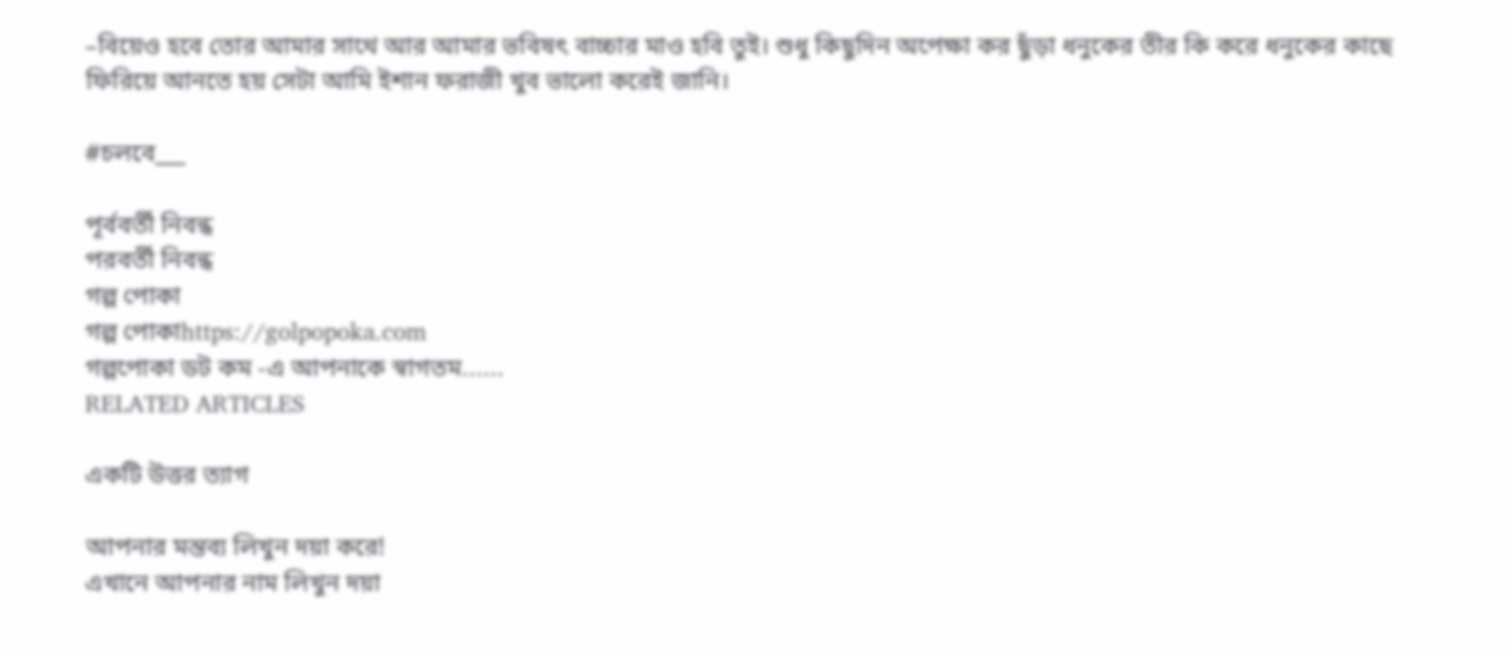–বিয়েও হবে তোর আমার সাথে আর আমার ভবিষৎ বাচ্চার মাও হবি তুই। শুধু কিছুদিন অপেক্ষা কর ছুঁড়া ধনুকের তীর কি করে ধনুকের কাছে ফিরিয়ে আনতে হয় সেটা আমি ইশান ফরাজী খুব ভালো করেই‌ জানি।

#চলবে___

পূর্ববর্তী নিবন্ধ
পরবর্তী নিবন্ধ
গল্প পোকা
গল্প পোকাhttps://golpopoka.com
গল্পপোকা ডট কম -এ আপনাকে স্বাগতম......
RELATED ARTICLES

একটি উত্তর ত্যাগ

আপনার মন্তব্য লিখুন দয়া করে!
এখানে আপনার নাম লিখুন দয়া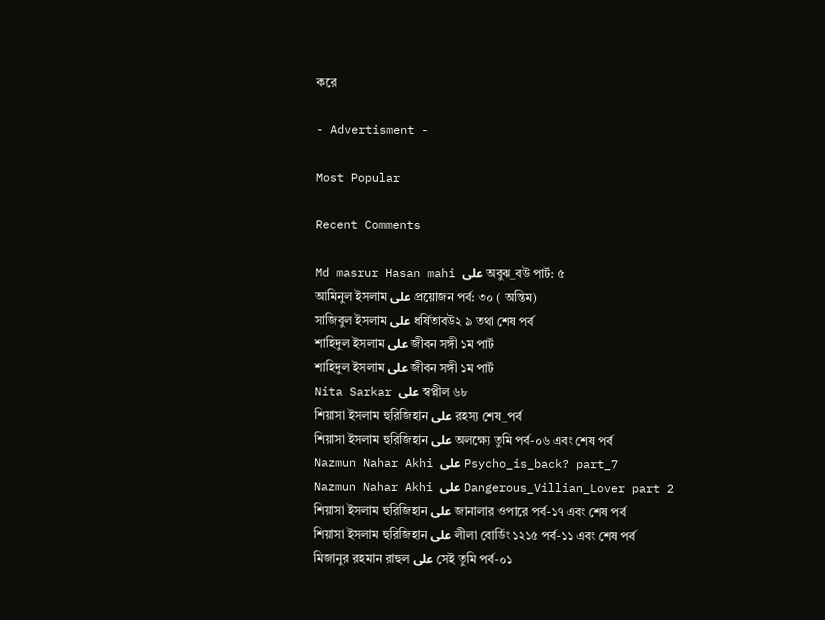করে

- Advertisment -

Most Popular

Recent Comments

Md masrur Hasan mahi على অবুঝ_বউ পার্ট: ৫
আমিনুল ইসলাম على প্রয়োজন পর্ব: ৩০ ( অন্তিম)
সাজিবুল ইসলাম على ধর্ষিতাবউ২ ৯ তথা শেষ পর্ব
শাহিদুল ইসলাম على জীবন সঙ্গী ১ম পার্ট
শাহিদুল ইসলাম على জীবন সঙ্গী ১ম পার্ট
Nita Sarkar على স্বপ্নীল ৬৮
শিয়াসা ইসলাম হুরিজিহান على রহস্য শেষ_পর্ব
শিয়াসা ইসলাম হুরিজিহান على অলক্ষ্যে তুমি পর্ব-০৬ এবং শেষ পর্ব
Nazmun Nahar Akhi على Psycho_is_back? part_7
Nazmun Nahar Akhi على Dangerous_Villian_Lover part 2
শিয়াসা ইসলাম হুরিজিহান على জানালার ওপারে পর্ব-১৭ এবং শেষ পর্ব
শিয়াসা ইসলাম হুরিজিহান على লীলা বোর্ডিং ১২১৫ পর্ব-১১ এবং শেষ পর্ব
মিজানুর রহমান রাহুল على সেই তুমি পর্ব-০১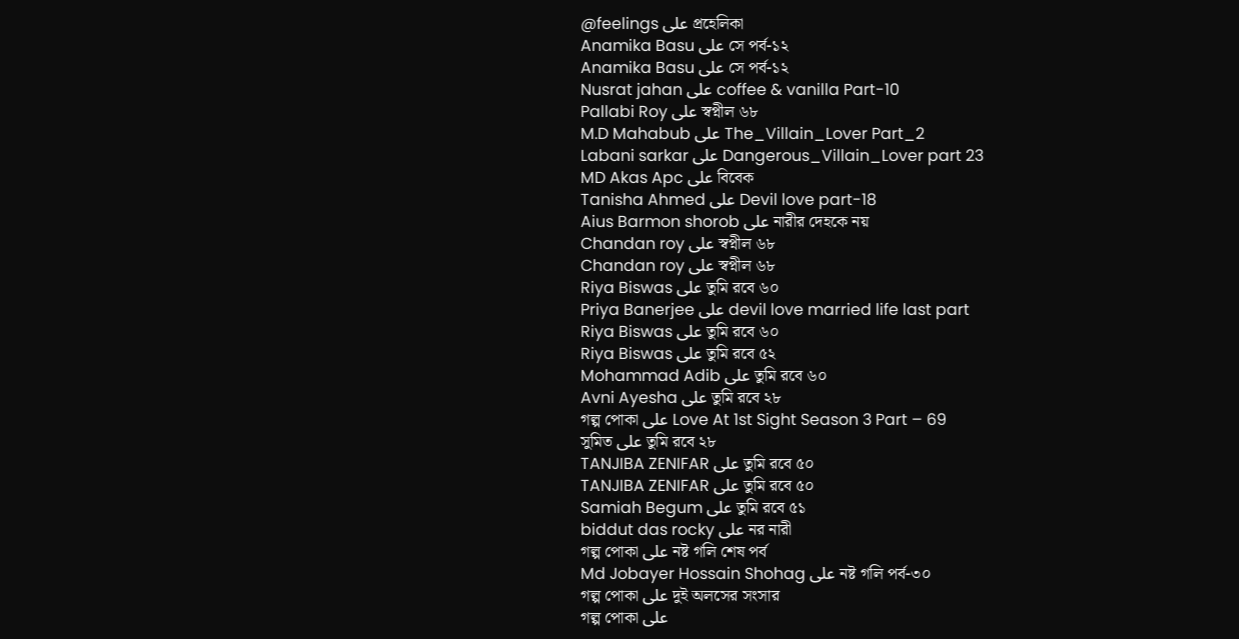@feelings على প্রহেলিকা
Anamika Basu على সে পর্ব-১২
Anamika Basu على সে পর্ব-১২
Nusrat jahan على coffee & vanilla Part-10
Pallabi Roy على স্বপ্নীল ৬৮
M.D Mahabub على The_Villain_Lover Part_2
Labani sarkar على Dangerous_Villain_Lover part 23
MD Akas Apc على বিবেক
Tanisha Ahmed على Devil love part-18
Aius Barmon shorob على নারীর দেহকে নয়
Chandan roy على স্বপ্নীল ৬৮
Chandan roy على স্বপ্নীল ৬৮
Riya Biswas على তুমি রবে ৬০
Priya Banerjee على devil love married life last part
Riya Biswas على তুমি রবে ৬০
Riya Biswas على তুমি রবে ৫২
Mohammad Adib على তুমি রবে ৬০
Avni Ayesha على তুমি রবে ২৮
গল্প পোকা على Love At 1st Sight Season 3 Part – 69
সুমিত على তুমি রবে ২৮
TANJIBA ZENIFAR على তুমি রবে ৫০
TANJIBA ZENIFAR على তুমি রবে ৫০
Samiah Begum على তুমি রবে ৫১
biddut das rocky على নর নারী
গল্প পোকা على নষ্ট গলি শেষ পর্ব
Md Jobayer Hossain Shohag على নষ্ট গলি পর্ব-৩০
গল্প পোকা على দুই অলসের সংসার
গল্প পোকা على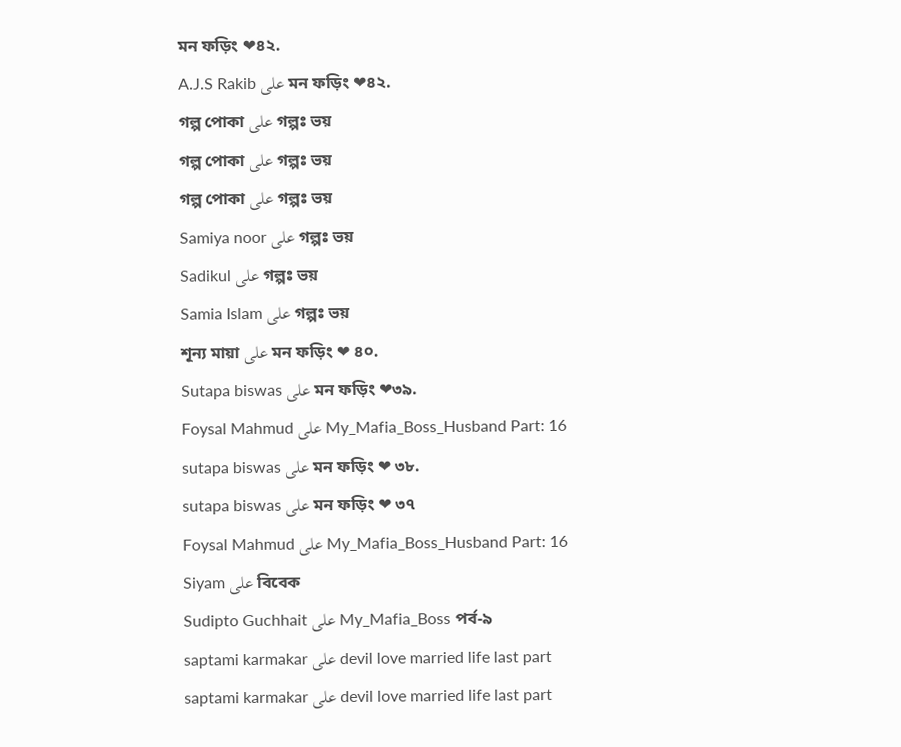মন ফড়িং ❤৪২.
A.J.S Rakib على মন ফড়িং ❤৪২.
গল্প পোকা على গল্পঃ ভয়
গল্প পোকা على গল্পঃ ভয়
গল্প পোকা على গল্পঃ ভয়
Samiya noor على গল্পঃ ভয়
Sadikul على গল্পঃ ভয়
Samia Islam على গল্পঃ ভয়
শূন্য মায়া على মন ফড়িং ❤ ৪০.
Sutapa biswas على মন ফড়িং ❤৩৯.
Foysal Mahmud على My_Mafia_Boss_Husband Part: 16
sutapa biswas على মন ফড়িং ❤ ৩৮.
sutapa biswas على মন ফড়িং ❤ ৩৭
Foysal Mahmud على My_Mafia_Boss_Husband Part: 16
Siyam على বিবেক
Sudipto Guchhait على My_Mafia_Boss পর্ব-৯
saptami karmakar على devil love married life last part
saptami karmakar على devil love married life last part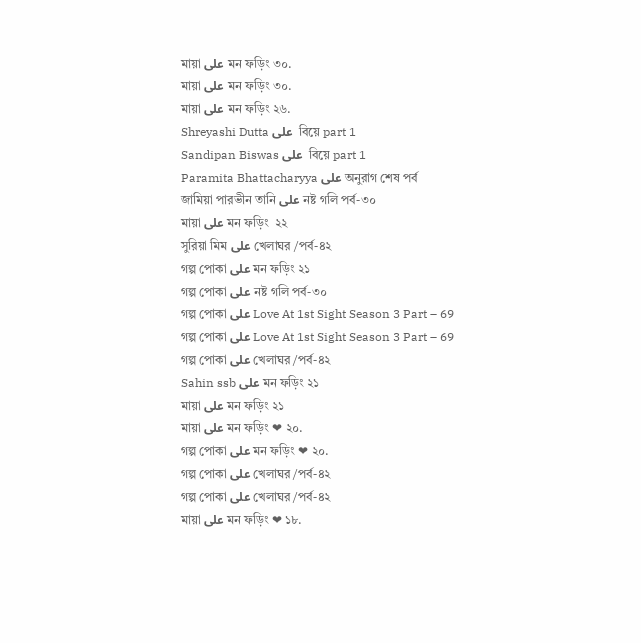মায়া على মন ফড়িং ৩০.
মায়া على মন ফড়িং ৩০.
মায়া على মন ফড়িং ২৬.
Shreyashi Dutta على  বিয়ে part 1
Sandipan Biswas على  বিয়ে part 1
Paramita Bhattacharyya على অনুরাগ শেষ পর্ব
জামিয়া পারভীন তানি على নষ্ট গলি পর্ব-৩০
মায়া على মন ফড়িং  ২২
সুরিয়া মিম على খেলাঘর /পর্ব-৪২
গল্প পোকা على মন ফড়িং ২১
গল্প পোকা على নষ্ট গলি পর্ব-৩০
গল্প পোকা على Love At 1st Sight Season 3 Part – 69
গল্প পোকা على Love At 1st Sight Season 3 Part – 69
গল্প পোকা على খেলাঘর /পর্ব-৪২
Sahin ssb على মন ফড়িং ২১
মায়া على মন ফড়িং ২১
মায়া على মন ফড়িং ❤ ২০.
গল্প পোকা على মন ফড়িং ❤ ২০.
গল্প পোকা على খেলাঘর /পর্ব-৪২
গল্প পোকা على খেলাঘর /পর্ব-৪২
মায়া على মন ফড়িং ❤ ১৮.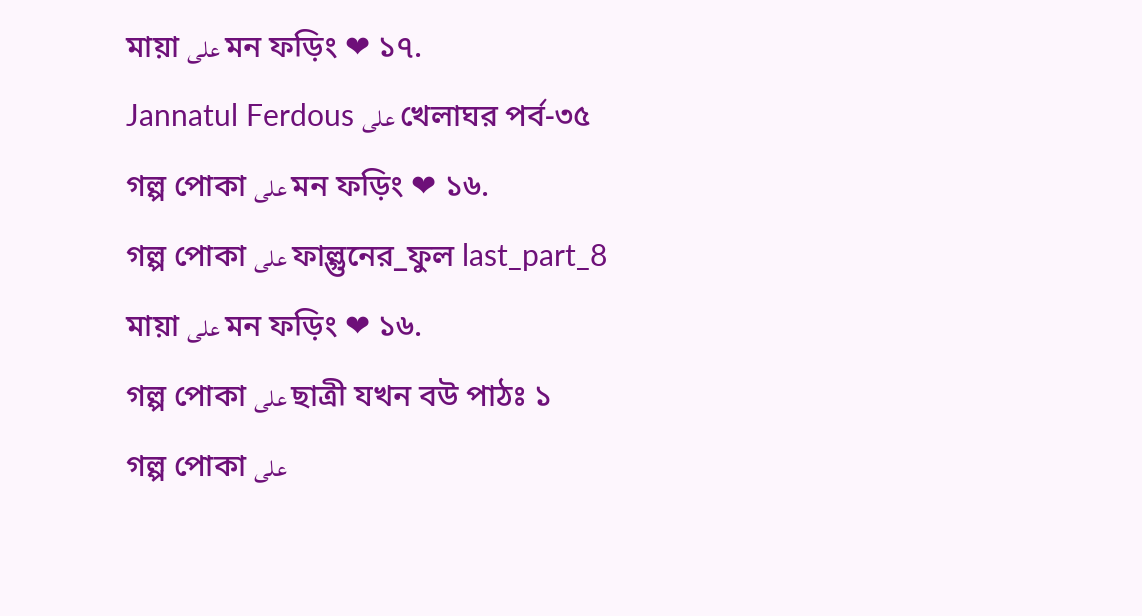মায়া على মন ফড়িং ❤ ১৭.
Jannatul Ferdous على খেলাঘর পর্ব-৩৫
গল্প পোকা على মন ফড়িং ❤ ১৬.
গল্প পোকা على ফাল্গুনের_ফুল last_part_8
মায়া على মন ফড়িং ❤ ১৬.
গল্প পোকা على ছাত্রী যখন বউ পাঠঃ ১
গল্প পোকা على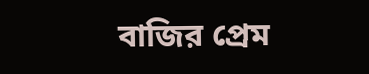বাজির প্রেম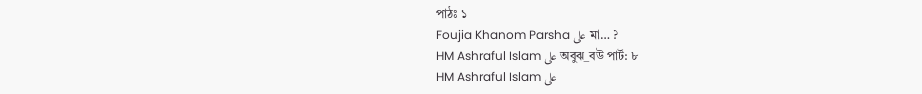পাঠঃ ১
Foujia Khanom Parsha على মা… ?
HM Ashraful Islam على অবুঝ_বউ পার্ট: ৮
HM Ashraful Islam على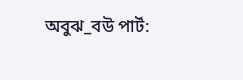অবুঝ_বউ পার্ট: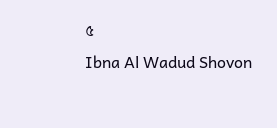৫
Ibna Al Wadud Shovon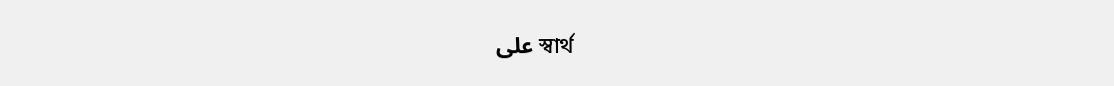على স্বার্থ